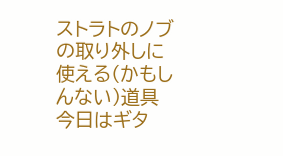ストラトのノブの取り外しに使える(かもしんない)道具
今日はギタ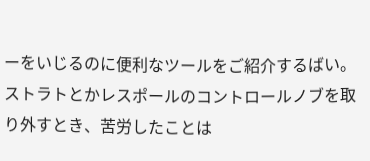ーをいじるのに便利なツールをご紹介するばい。
ストラトとかレスポールのコントロールノブを取り外すとき、苦労したことは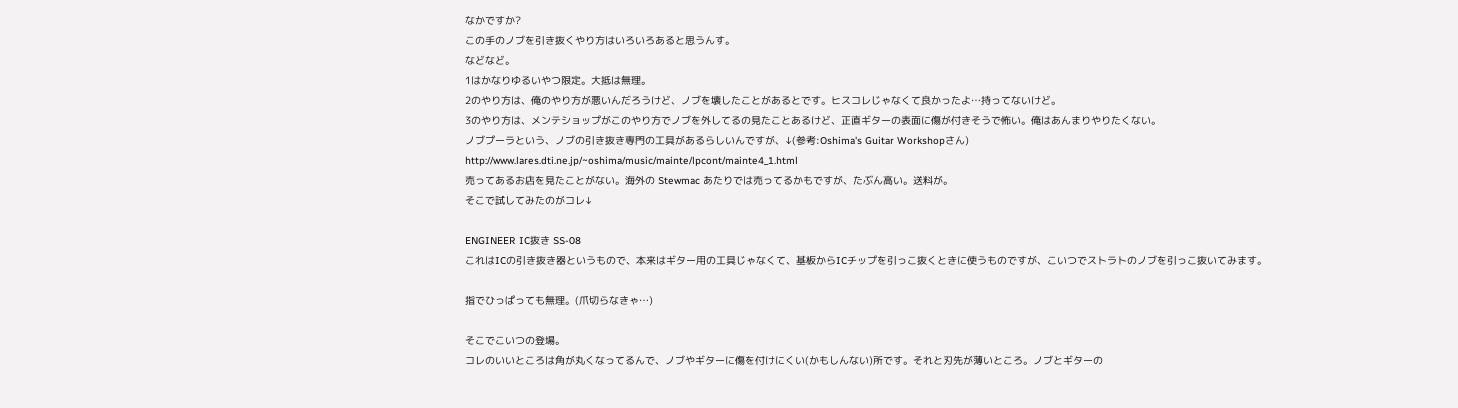なかですか?
この手のノブを引き抜くやり方はいろいろあると思うんす。
などなど。
1はかなりゆるいやつ限定。大抵は無理。
2のやり方は、俺のやり方が悪いんだろうけど、ノブを壊したことがあるとです。ヒスコレじゃなくて良かったよ…持ってないけど。
3のやり方は、メンテショップがこのやり方でノブを外してるの見たことあるけど、正直ギターの表面に傷が付きそうで怖い。俺はあんまりやりたくない。
ノブプーラという、ノブの引き抜き専門の工具があるらしいんですが、↓(参考:Oshima's Guitar Workshopさん)
http://www.lares.dti.ne.jp/~oshima/music/mainte/lpcont/mainte4_1.html
売ってあるお店を見たことがない。海外の Stewmac あたりでは売ってるかもですが、たぶん高い。送料が。
そこで試してみたのがコレ↓

ENGINEER IC抜き SS-08
これはICの引き抜き器というもので、本来はギター用の工具じゃなくて、基板からICチップを引っこ抜くときに使うものですが、こいつでストラトのノブを引っこ抜いてみます。

指でひっぱっても無理。(爪切らなきゃ…)

そこでこいつの登場。
コレのいいところは角が丸くなってるんで、ノブやギターに傷を付けにくい(かもしんない)所です。それと刃先が薄いところ。ノブとギターの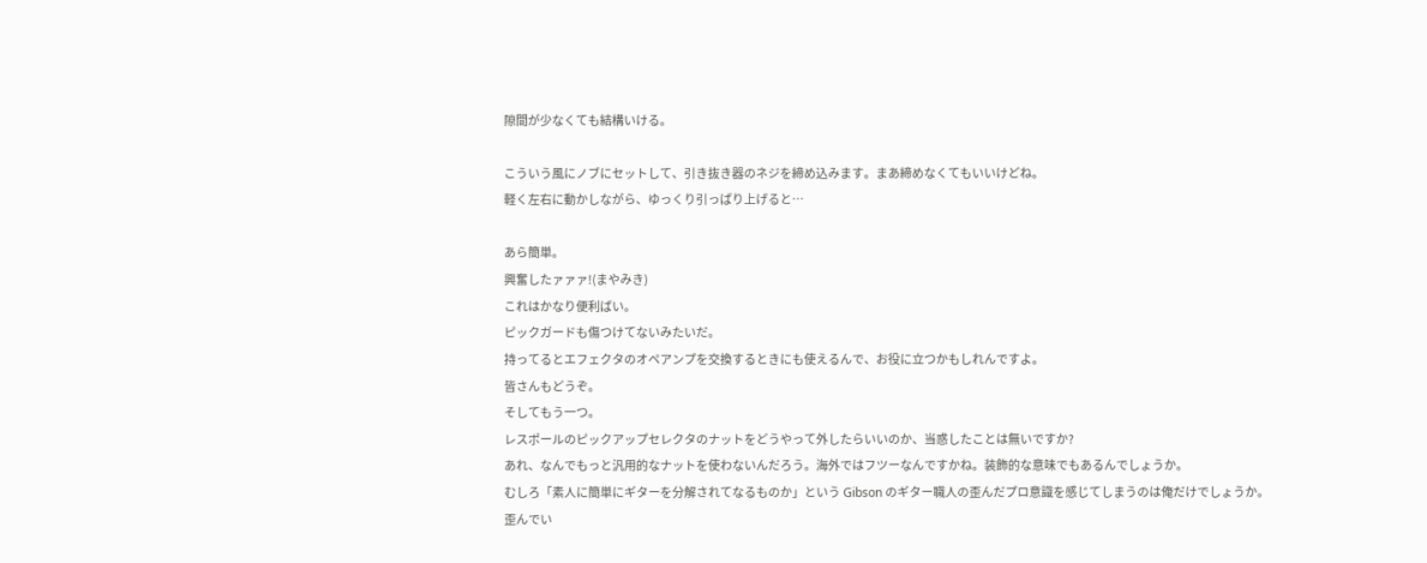隙間が少なくても結構いける。

こういう風にノブにセットして、引き抜き器のネジを締め込みます。まあ締めなくてもいいけどね。
軽く左右に動かしながら、ゆっくり引っぱり上げると…

あら簡単。
興奮したァァァ!(まやみき)
これはかなり便利ばい。
ピックガードも傷つけてないみたいだ。
持ってるとエフェクタのオペアンプを交換するときにも使えるんで、お役に立つかもしれんですよ。
皆さんもどうぞ。
そしてもう一つ。
レスポールのピックアップセレクタのナットをどうやって外したらいいのか、当惑したことは無いですか?
あれ、なんでもっと汎用的なナットを使わないんだろう。海外ではフツーなんですかね。装飾的な意味でもあるんでしょうか。
むしろ「素人に簡単にギターを分解されてなるものか」という Gibson のギター職人の歪んだプロ意識を感じてしまうのは俺だけでしょうか。
歪んでい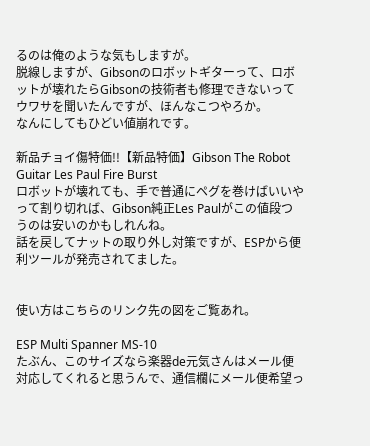るのは俺のような気もしますが。
脱線しますが、Gibsonのロボットギターって、ロボットが壊れたらGibsonの技術者も修理できないってウワサを聞いたんですが、ほんなこつやろか。
なんにしてもひどい値崩れです。

新品チョイ傷特価!!【新品特価】Gibson The Robot Guitar Les Paul Fire Burst
ロボットが壊れても、手で普通にペグを巻けばいいやって割り切れば、Gibson純正Les Paulがこの値段つうのは安いのかもしれんね。
話を戻してナットの取り外し対策ですが、ESPから便利ツールが発売されてました。


使い方はこちらのリンク先の図をご覧あれ。

ESP Multi Spanner MS-10
たぶん、このサイズなら楽器de元気さんはメール便対応してくれると思うんで、通信欄にメール便希望っ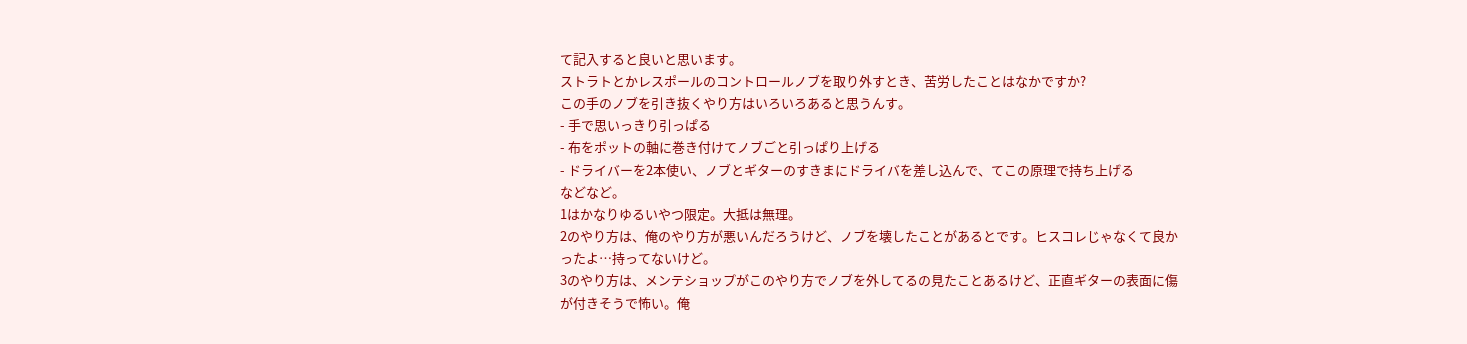て記入すると良いと思います。
ストラトとかレスポールのコントロールノブを取り外すとき、苦労したことはなかですか?
この手のノブを引き抜くやり方はいろいろあると思うんす。
- 手で思いっきり引っぱる
- 布をポットの軸に巻き付けてノブごと引っぱり上げる
- ドライバーを2本使い、ノブとギターのすきまにドライバを差し込んで、てこの原理で持ち上げる
などなど。
1はかなりゆるいやつ限定。大抵は無理。
2のやり方は、俺のやり方が悪いんだろうけど、ノブを壊したことがあるとです。ヒスコレじゃなくて良かったよ…持ってないけど。
3のやり方は、メンテショップがこのやり方でノブを外してるの見たことあるけど、正直ギターの表面に傷が付きそうで怖い。俺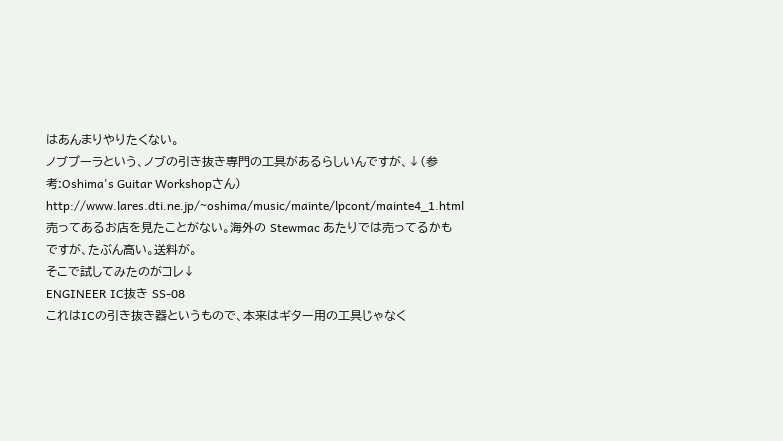はあんまりやりたくない。
ノブプーラという、ノブの引き抜き専門の工具があるらしいんですが、↓(参考:Oshima's Guitar Workshopさん)
http://www.lares.dti.ne.jp/~oshima/music/mainte/lpcont/mainte4_1.html
売ってあるお店を見たことがない。海外の Stewmac あたりでは売ってるかもですが、たぶん高い。送料が。
そこで試してみたのがコレ↓
ENGINEER IC抜き SS-08
これはICの引き抜き器というもので、本来はギター用の工具じゃなく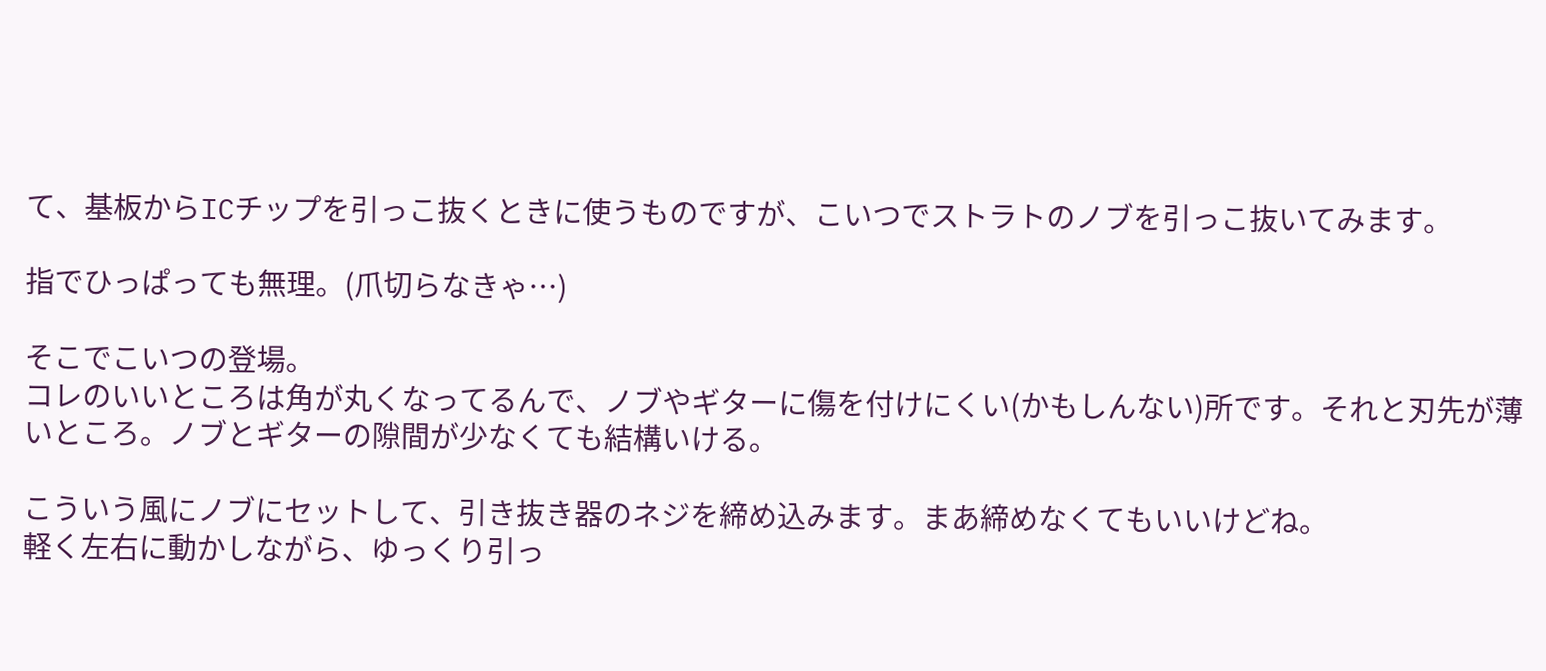て、基板からICチップを引っこ抜くときに使うものですが、こいつでストラトのノブを引っこ抜いてみます。

指でひっぱっても無理。(爪切らなきゃ…)

そこでこいつの登場。
コレのいいところは角が丸くなってるんで、ノブやギターに傷を付けにくい(かもしんない)所です。それと刃先が薄いところ。ノブとギターの隙間が少なくても結構いける。

こういう風にノブにセットして、引き抜き器のネジを締め込みます。まあ締めなくてもいいけどね。
軽く左右に動かしながら、ゆっくり引っ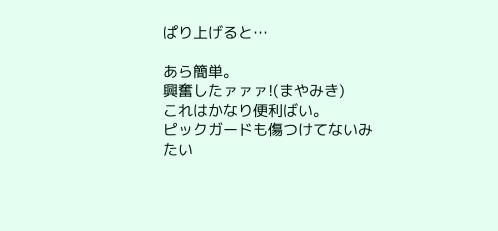ぱり上げると…

あら簡単。
興奮したァァァ!(まやみき)
これはかなり便利ばい。
ピックガードも傷つけてないみたい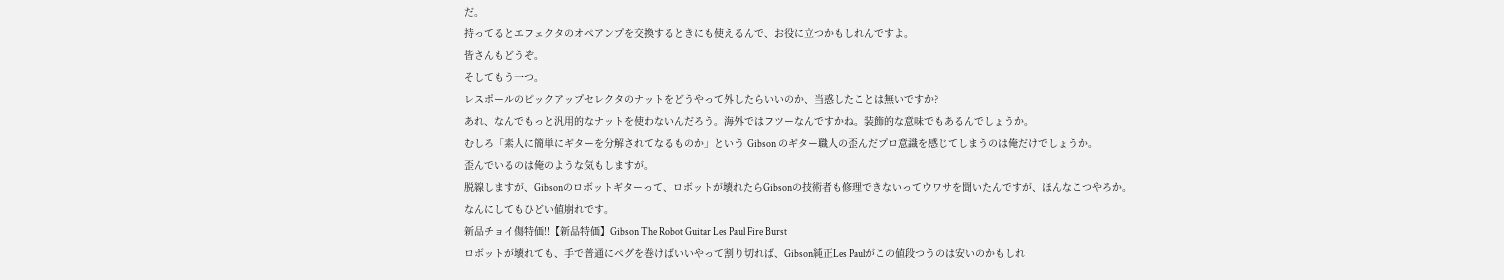だ。
持ってるとエフェクタのオペアンプを交換するときにも使えるんで、お役に立つかもしれんですよ。
皆さんもどうぞ。
そしてもう一つ。
レスポールのピックアップセレクタのナットをどうやって外したらいいのか、当惑したことは無いですか?
あれ、なんでもっと汎用的なナットを使わないんだろう。海外ではフツーなんですかね。装飾的な意味でもあるんでしょうか。
むしろ「素人に簡単にギターを分解されてなるものか」という Gibson のギター職人の歪んだプロ意識を感じてしまうのは俺だけでしょうか。
歪んでいるのは俺のような気もしますが。
脱線しますが、Gibsonのロボットギターって、ロボットが壊れたらGibsonの技術者も修理できないってウワサを聞いたんですが、ほんなこつやろか。
なんにしてもひどい値崩れです。
新品チョイ傷特価!!【新品特価】Gibson The Robot Guitar Les Paul Fire Burst
ロボットが壊れても、手で普通にペグを巻けばいいやって割り切れば、Gibson純正Les Paulがこの値段つうのは安いのかもしれ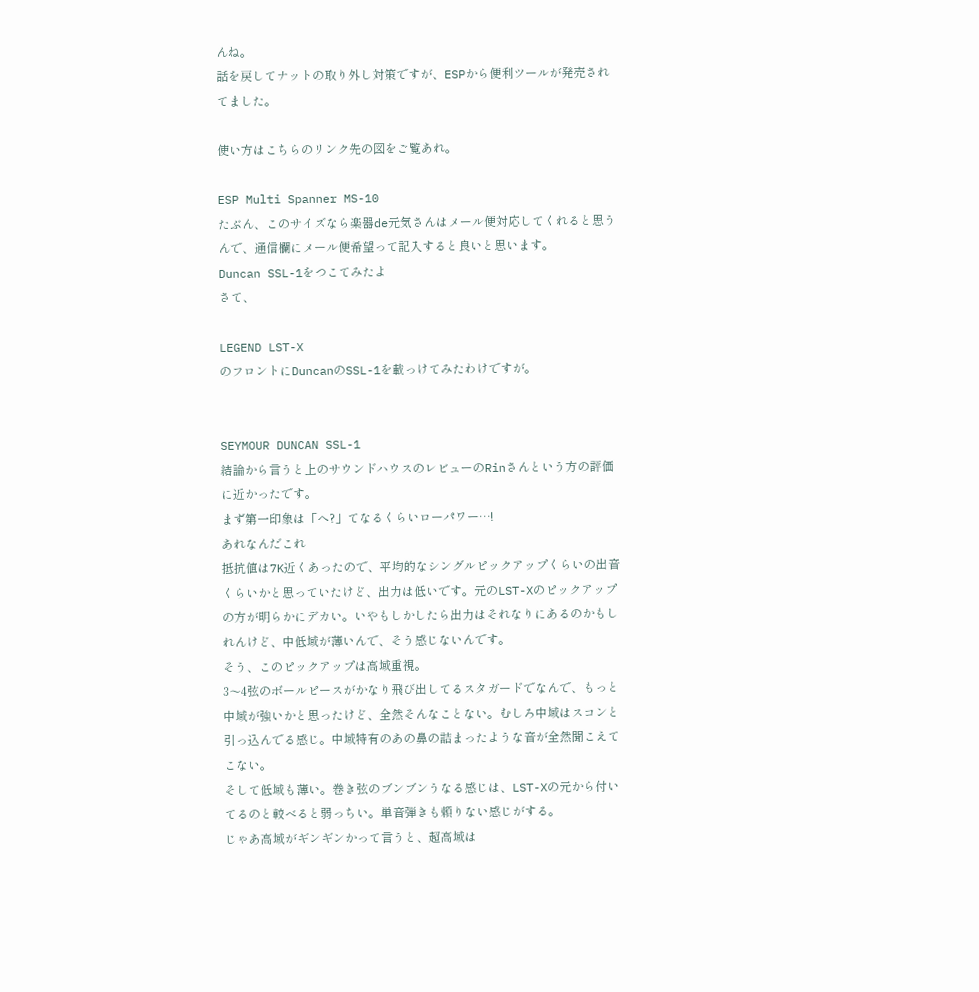んね。
話を戻してナットの取り外し対策ですが、ESPから便利ツールが発売されてました。

使い方はこちらのリンク先の図をご覧あれ。

ESP Multi Spanner MS-10
たぶん、このサイズなら楽器de元気さんはメール便対応してくれると思うんで、通信欄にメール便希望って記入すると良いと思います。
Duncan SSL-1をつこてみたよ
さて、

LEGEND LST-X
のフロントにDuncanのSSL-1を載っけてみたわけですが。


SEYMOUR DUNCAN SSL-1
結論から言うと上のサウンドハウスのレビューのRinさんという方の評価に近かったです。
まず第一印象は「へ?」てなるくらいローパワー…!
あれなんだこれ
抵抗値は7K近くあったので、平均的なシングルピックアップくらいの出音くらいかと思っていたけど、出力は低いです。元のLST-Xのピックアップの方が明らかにデカい。いやもしかしたら出力はそれなりにあるのかもしれんけど、中低域が薄いんで、そう感じないんです。
そう、このピックアップは高域重視。
3〜4弦のボールピースがかなり飛び出してるスタガードでなんで、もっと中域が強いかと思ったけど、全然そんなことない。むしろ中域はスコンと引っ込んでる感じ。中域特有のあの鼻の詰まったような音が全然聞こえてこない。
そして低域も薄い。巻き弦のブンブンうなる感じは、LST-Xの元から付いてるのと較べると弱っちい。単音弾きも頼りない感じがする。
じゃあ高域がギンギンかって言うと、超高域は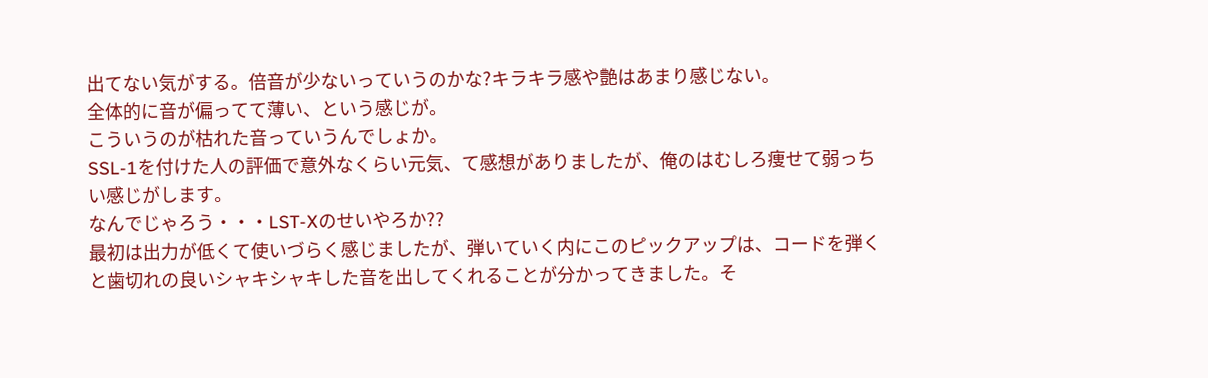出てない気がする。倍音が少ないっていうのかな?キラキラ感や艶はあまり感じない。
全体的に音が偏ってて薄い、という感じが。
こういうのが枯れた音っていうんでしょか。
SSL-1を付けた人の評価で意外なくらい元気、て感想がありましたが、俺のはむしろ痩せて弱っちい感じがします。
なんでじゃろう・・・LST-Xのせいやろか??
最初は出力が低くて使いづらく感じましたが、弾いていく内にこのピックアップは、コードを弾くと歯切れの良いシャキシャキした音を出してくれることが分かってきました。そ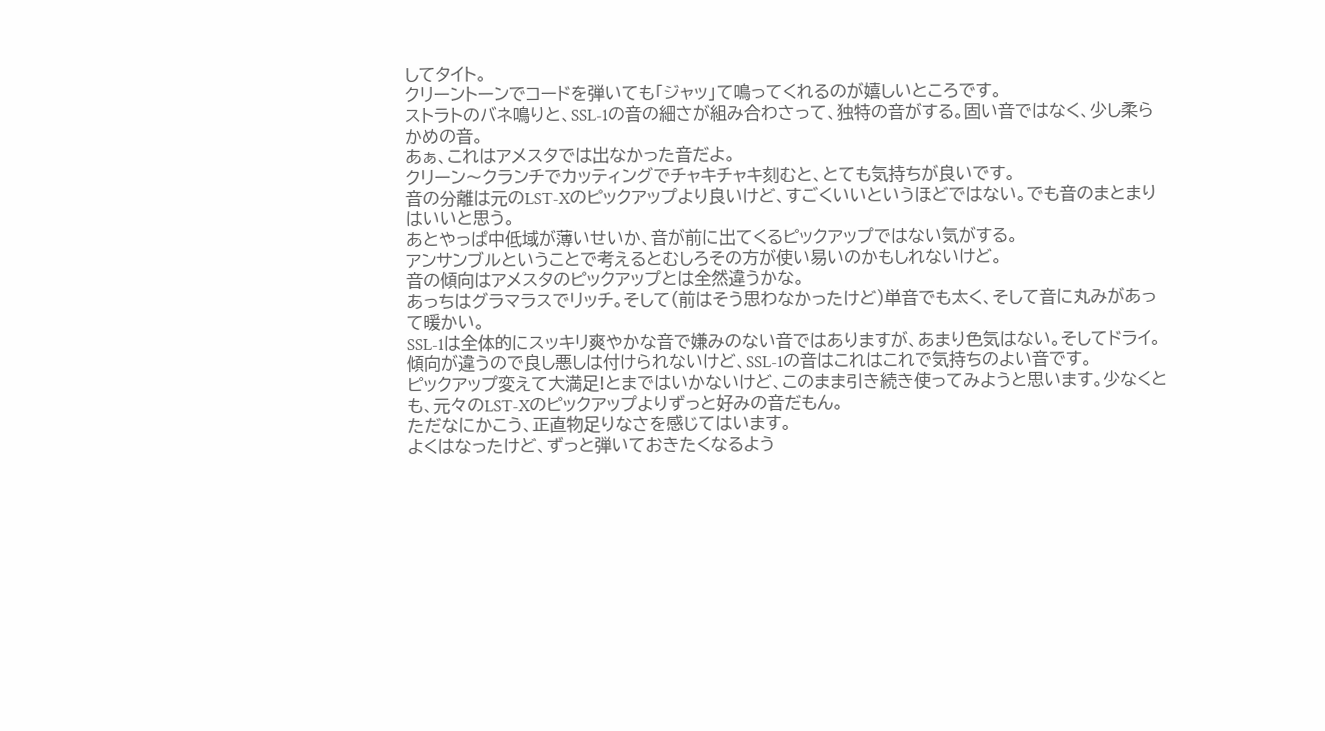してタイト。
クリーントーンでコードを弾いても「ジャッ」て鳴ってくれるのが嬉しいところです。
ストラトのバネ鳴りと、SSL-1の音の細さが組み合わさって、独特の音がする。固い音ではなく、少し柔らかめの音。
あぁ、これはアメスタでは出なかった音だよ。
クリーン〜クランチでカッティングでチャキチャキ刻むと、とても気持ちが良いです。
音の分離は元のLST-Xのピックアップより良いけど、すごくいいというほどではない。でも音のまとまりはいいと思う。
あとやっぱ中低域が薄いせいか、音が前に出てくるピックアップではない気がする。
アンサンブルということで考えるとむしろその方が使い易いのかもしれないけど。
音の傾向はアメスタのピックアップとは全然違うかな。
あっちはグラマラスでリッチ。そして(前はそう思わなかったけど)単音でも太く、そして音に丸みがあって暖かい。
SSL-1は全体的にスッキリ爽やかな音で嫌みのない音ではありますが、あまり色気はない。そしてドライ。
傾向が違うので良し悪しは付けられないけど、SSL-1の音はこれはこれで気持ちのよい音です。
ピックアップ変えて大満足!とまではいかないけど、このまま引き続き使ってみようと思います。少なくとも、元々のLST-Xのピックアップよりずっと好みの音だもん。
ただなにかこう、正直物足りなさを感じてはいます。
よくはなったけど、ずっと弾いておきたくなるよう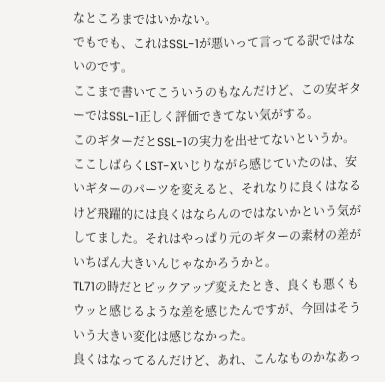なところまではいかない。
でもでも、これはSSL-1が悪いって言ってる訳ではないのです。
ここまで書いてこういうのもなんだけど、この安ギターではSSL-1正しく評価できてない気がする。
このギターだとSSL-1の実力を出せてないというか。
ここしばらくLST-Xいじりながら感じていたのは、安いギターのパーツを変えると、それなりに良くはなるけど飛躍的には良くはならんのではないかという気がしてました。それはやっぱり元のギターの素材の差がいちばん大きいんじゃなかろうかと。
TL71の時だとピックアップ変えたとき、良くも悪くもウッと感じるような差を感じたんですが、今回はそういう大きい変化は感じなかった。
良くはなってるんだけど、あれ、こんなものかなあっ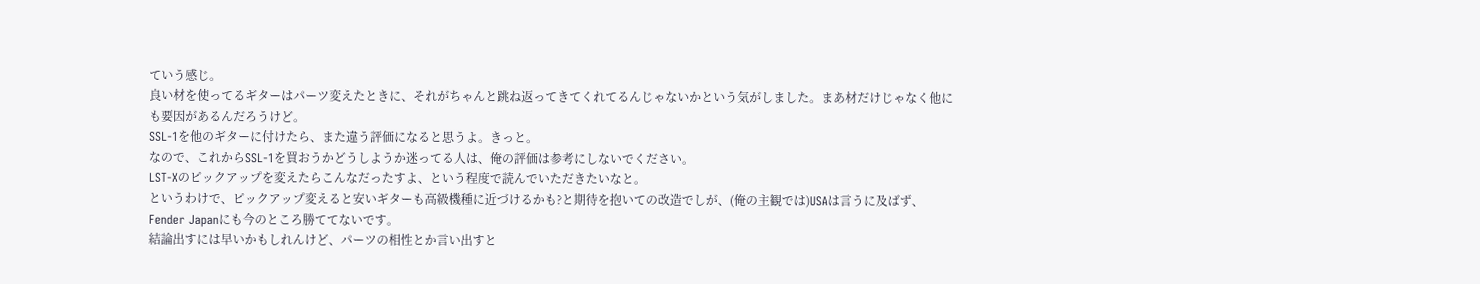ていう感じ。
良い材を使ってるギターはパーツ変えたときに、それがちゃんと跳ね返ってきてくれてるんじゃないかという気がしました。まあ材だけじゃなく他にも要因があるんだろうけど。
SSL-1を他のギターに付けたら、また違う評価になると思うよ。きっと。
なので、これからSSL-1を買おうかどうしようか迷ってる人は、俺の評価は参考にしないでください。
LST-Xのピックアップを変えたらこんなだったすよ、という程度で読んでいただきたいなと。
というわけで、ピックアップ変えると安いギターも高級機種に近づけるかも?と期待を抱いての改造でしが、(俺の主観では)USAは言うに及ばず、Fender Japanにも今のところ勝ててないです。
結論出すには早いかもしれんけど、パーツの相性とか言い出すと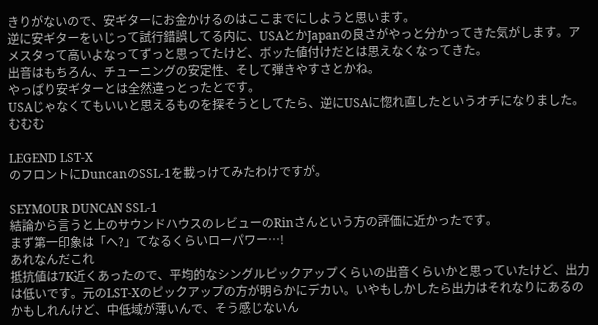きりがないので、安ギターにお金かけるのはここまでにしようと思います。
逆に安ギターをいじって試行錯誤してる内に、USAとかJapanの良さがやっと分かってきた気がします。アメスタって高いよなってずっと思ってたけど、ボッた値付けだとは思えなくなってきた。
出音はもちろん、チューニングの安定性、そして弾きやすさとかね。
やっぱり安ギターとは全然違っとったとです。
USAじゃなくてもいいと思えるものを探そうとしてたら、逆にUSAに惚れ直したというオチになりました。
むむむ

LEGEND LST-X
のフロントにDuncanのSSL-1を載っけてみたわけですが。

SEYMOUR DUNCAN SSL-1
結論から言うと上のサウンドハウスのレビューのRinさんという方の評価に近かったです。
まず第一印象は「へ?」てなるくらいローパワー…!
あれなんだこれ
抵抗値は7K近くあったので、平均的なシングルピックアップくらいの出音くらいかと思っていたけど、出力は低いです。元のLST-Xのピックアップの方が明らかにデカい。いやもしかしたら出力はそれなりにあるのかもしれんけど、中低域が薄いんで、そう感じないん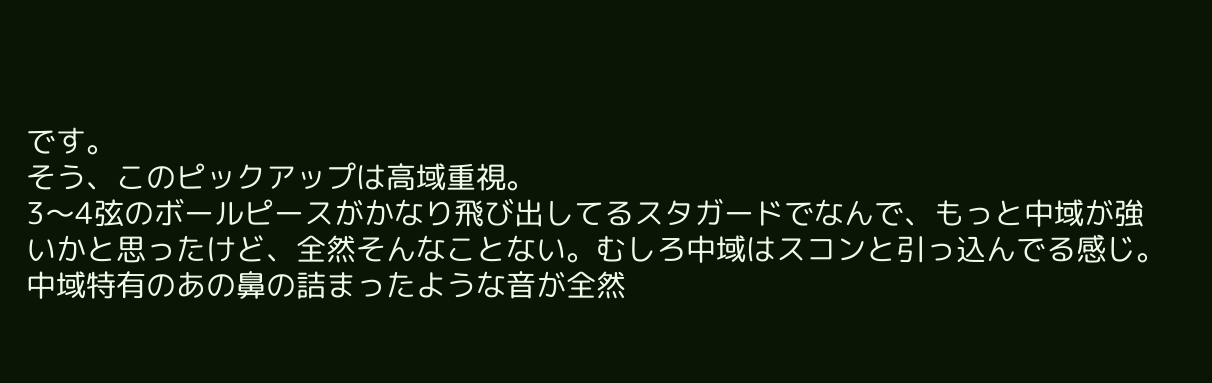です。
そう、このピックアップは高域重視。
3〜4弦のボールピースがかなり飛び出してるスタガードでなんで、もっと中域が強いかと思ったけど、全然そんなことない。むしろ中域はスコンと引っ込んでる感じ。中域特有のあの鼻の詰まったような音が全然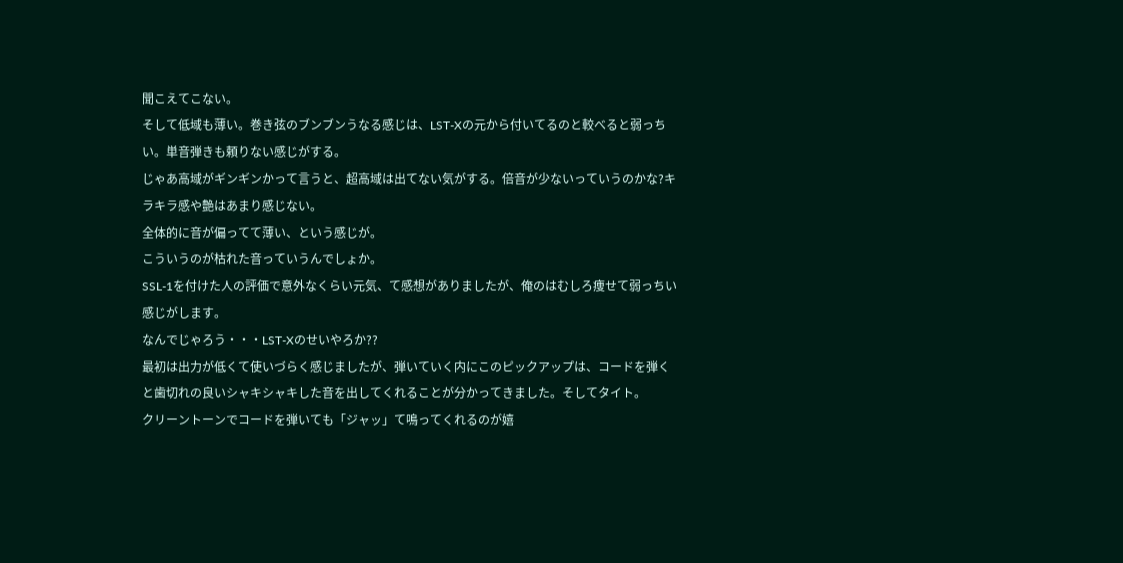聞こえてこない。
そして低域も薄い。巻き弦のブンブンうなる感じは、LST-Xの元から付いてるのと較べると弱っちい。単音弾きも頼りない感じがする。
じゃあ高域がギンギンかって言うと、超高域は出てない気がする。倍音が少ないっていうのかな?キラキラ感や艶はあまり感じない。
全体的に音が偏ってて薄い、という感じが。
こういうのが枯れた音っていうんでしょか。
SSL-1を付けた人の評価で意外なくらい元気、て感想がありましたが、俺のはむしろ痩せて弱っちい感じがします。
なんでじゃろう・・・LST-Xのせいやろか??
最初は出力が低くて使いづらく感じましたが、弾いていく内にこのピックアップは、コードを弾くと歯切れの良いシャキシャキした音を出してくれることが分かってきました。そしてタイト。
クリーントーンでコードを弾いても「ジャッ」て鳴ってくれるのが嬉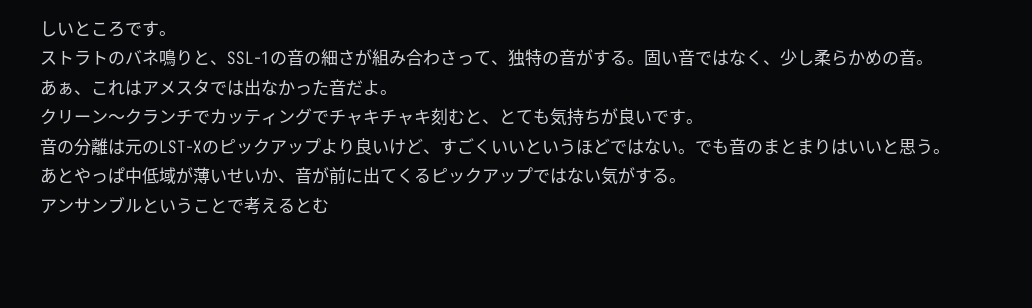しいところです。
ストラトのバネ鳴りと、SSL-1の音の細さが組み合わさって、独特の音がする。固い音ではなく、少し柔らかめの音。
あぁ、これはアメスタでは出なかった音だよ。
クリーン〜クランチでカッティングでチャキチャキ刻むと、とても気持ちが良いです。
音の分離は元のLST-Xのピックアップより良いけど、すごくいいというほどではない。でも音のまとまりはいいと思う。
あとやっぱ中低域が薄いせいか、音が前に出てくるピックアップではない気がする。
アンサンブルということで考えるとむ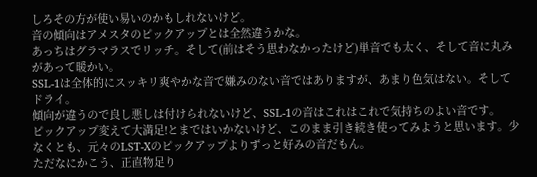しろその方が使い易いのかもしれないけど。
音の傾向はアメスタのピックアップとは全然違うかな。
あっちはグラマラスでリッチ。そして(前はそう思わなかったけど)単音でも太く、そして音に丸みがあって暖かい。
SSL-1は全体的にスッキリ爽やかな音で嫌みのない音ではありますが、あまり色気はない。そしてドライ。
傾向が違うので良し悪しは付けられないけど、SSL-1の音はこれはこれで気持ちのよい音です。
ピックアップ変えて大満足!とまではいかないけど、このまま引き続き使ってみようと思います。少なくとも、元々のLST-Xのピックアップよりずっと好みの音だもん。
ただなにかこう、正直物足り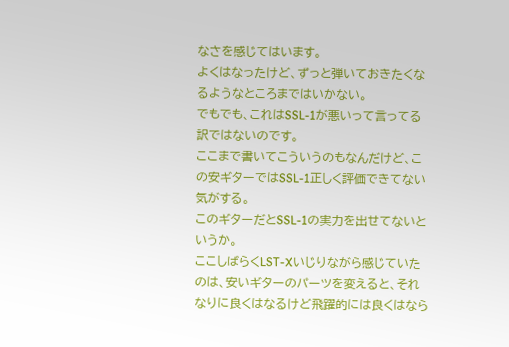なさを感じてはいます。
よくはなったけど、ずっと弾いておきたくなるようなところまではいかない。
でもでも、これはSSL-1が悪いって言ってる訳ではないのです。
ここまで書いてこういうのもなんだけど、この安ギターではSSL-1正しく評価できてない気がする。
このギターだとSSL-1の実力を出せてないというか。
ここしばらくLST-Xいじりながら感じていたのは、安いギターのパーツを変えると、それなりに良くはなるけど飛躍的には良くはなら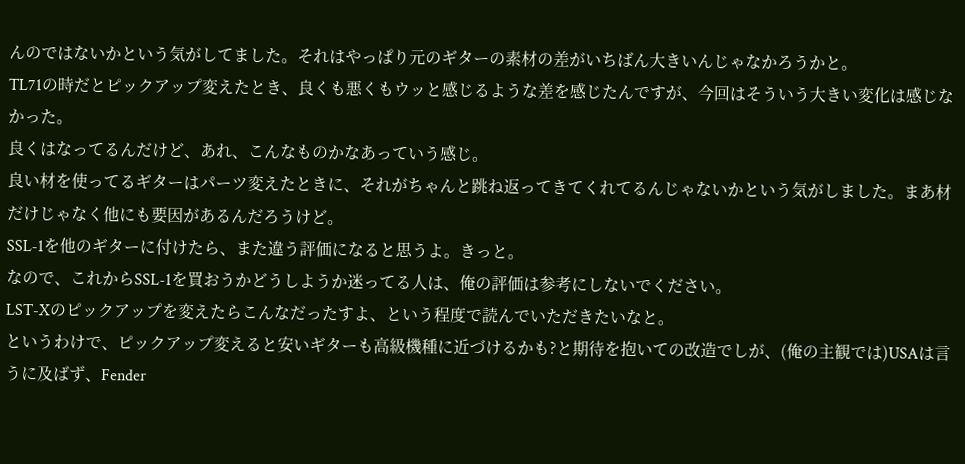んのではないかという気がしてました。それはやっぱり元のギターの素材の差がいちばん大きいんじゃなかろうかと。
TL71の時だとピックアップ変えたとき、良くも悪くもウッと感じるような差を感じたんですが、今回はそういう大きい変化は感じなかった。
良くはなってるんだけど、あれ、こんなものかなあっていう感じ。
良い材を使ってるギターはパーツ変えたときに、それがちゃんと跳ね返ってきてくれてるんじゃないかという気がしました。まあ材だけじゃなく他にも要因があるんだろうけど。
SSL-1を他のギターに付けたら、また違う評価になると思うよ。きっと。
なので、これからSSL-1を買おうかどうしようか迷ってる人は、俺の評価は参考にしないでください。
LST-Xのピックアップを変えたらこんなだったすよ、という程度で読んでいただきたいなと。
というわけで、ピックアップ変えると安いギターも高級機種に近づけるかも?と期待を抱いての改造でしが、(俺の主観では)USAは言うに及ばず、Fender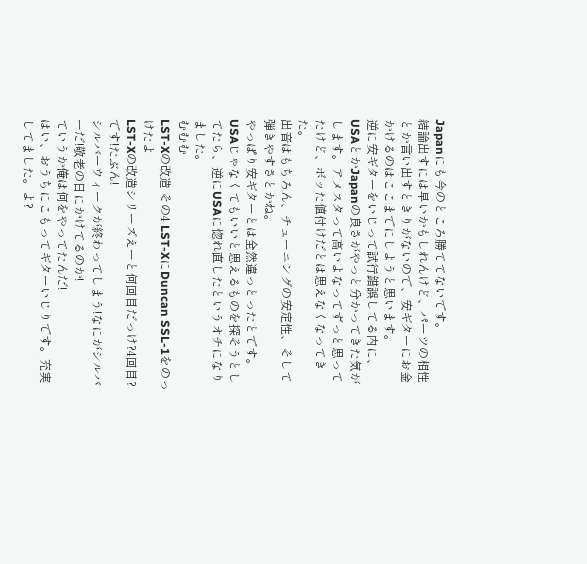Japanにも今のところ勝ててないです。
結論出すには早いかもしれんけど、パーツの相性とか言い出すときりがないので、安ギターにお金かけるのはここまでにしようと思います。
逆に安ギターをいじって試行錯誤してる内に、USAとかJapanの良さがやっと分かってきた気がします。アメスタって高いよなってずっと思ってたけど、ボッた値付けだとは思えなくなってきた。
出音はもちろん、チューニングの安定性、そして弾きやすさとかね。
やっぱり安ギターとは全然違っとったとです。
USAじゃなくてもいいと思えるものを探そうとしてたら、逆にUSAに惚れ直したというオチになりました。
むむむ
LST-Xの改造 その4 LST-XにDuncan SSL-1をのっけたよ
LST-Xの改造シリーズえーと何回目だっけ?4回目?です!たぶん!
シルバーウィークが終わってしまう!なにがシルバーだ!敬老の日にかけてるのか!
ていうか俺は何をやってたんだ!
はい、おうちにこもってギターいじりです。充実してました。よ?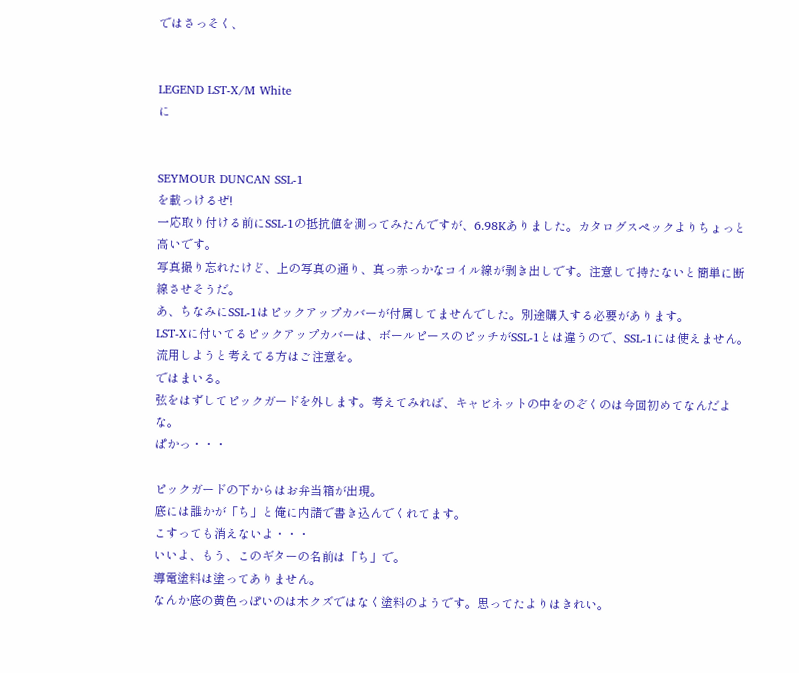ではさっそく、


LEGEND LST-X/M White
に


SEYMOUR DUNCAN SSL-1
を載っけるぜ!
一応取り付ける前にSSL-1の抵抗値を測ってみたんですが、6.98Kありました。カタログスペックよりちょっと高いです。
写真撮り忘れたけど、上の写真の通り、真っ赤っかなコイル線が剥き出しです。注意して持たないと簡単に断線させそうだ。
あ、ちなみにSSL-1はピックアップカバーが付属してませんでした。別途購入する必要があります。
LST-Xに付いてるピックアップカバーは、ボールピースのピッチがSSL-1とは違うので、SSL-1には使えません。流用しようと考えてる方はご注意を。
ではまいる。
弦をはずしてピックガードを外します。考えてみれば、キャビネットの中をのぞくのは今回初めてなんだよな。
ぱかっ・・・

ピックガードの下からはお弁当箱が出現。
底には誰かが「ち」と俺に内諸で書き込んでくれてます。
こすっても消えないよ・・・
いいよ、もう、このギターの名前は「ち」で。
導電塗料は塗ってありません。
なんか底の黄色っぽいのは木クズではなく塗料のようです。思ってたよりはきれい。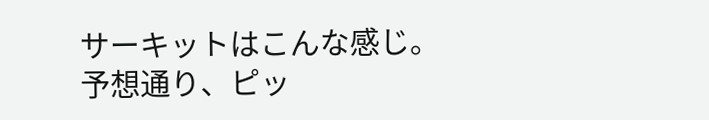サーキットはこんな感じ。
予想通り、ピッ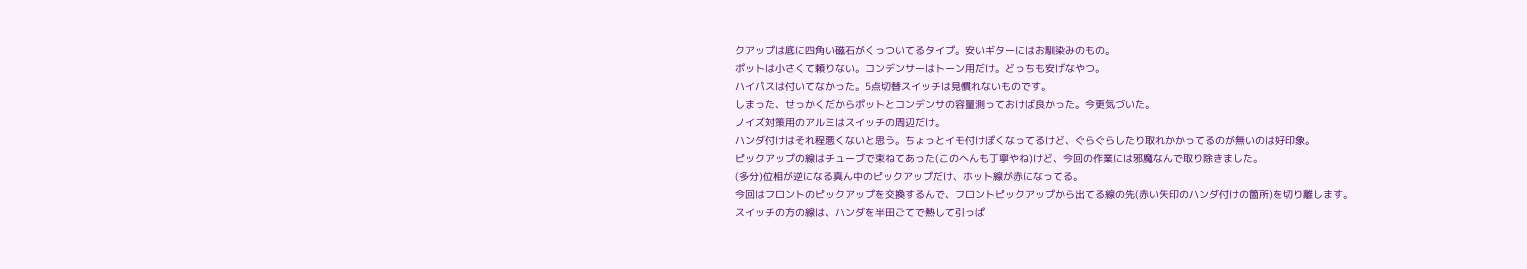クアップは底に四角い磁石がくっついてるタイプ。安いギターにはお馴染みのもの。
ポットは小さくて頼りない。コンデンサーはトーン用だけ。どっちも安げなやつ。
ハイパスは付いてなかった。5点切替スイッチは見慣れないものです。
しまった、せっかくだからポットとコンデンサの容量測っておけば良かった。今更気づいた。
ノイズ対策用のアルミはスイッチの周辺だけ。
ハンダ付けはそれ程悪くないと思う。ちょっとイモ付けぽくなってるけど、ぐらぐらしたり取れかかってるのが無いのは好印象。
ピックアップの線はチューブで束ねてあった(このへんも丁寧やね)けど、今回の作業には邪魔なんで取り除きました。
(多分)位相が逆になる真ん中のピックアップだけ、ホット線が赤になってる。
今回はフロントのピックアップを交換するんで、フロントピックアップから出てる線の先(赤い矢印のハンダ付けの箇所)を切り離します。
スイッチの方の線は、ハンダを半田ごてで熱して引っぱ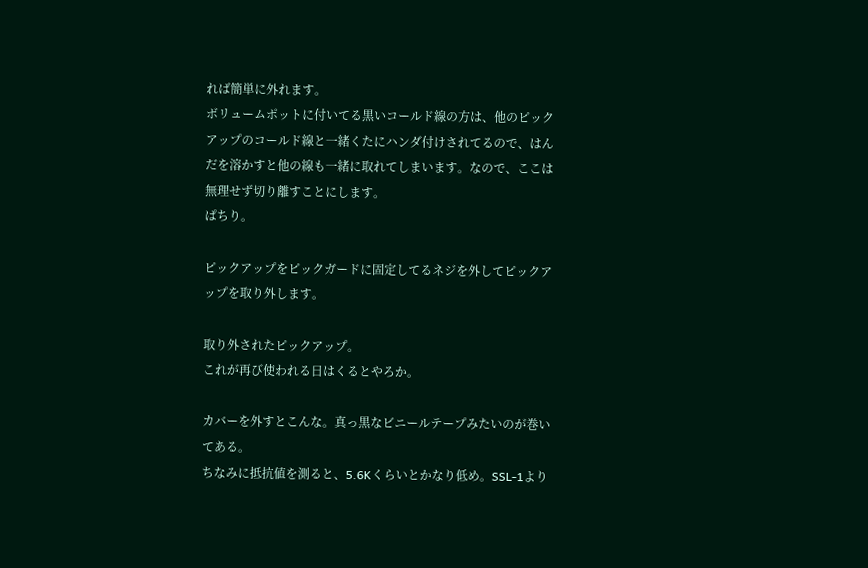れば簡単に外れます。
ボリュームポットに付いてる黒いコールド線の方は、他のピックアップのコールド線と一緒くたにハンダ付けされてるので、はんだを溶かすと他の線も一緒に取れてしまいます。なので、ここは無理せず切り離すことにします。
ぱちり。

ピックアップをピックガードに固定してるネジを外してピックアップを取り外します。

取り外されたピックアップ。
これが再び使われる日はくるとやろか。

カバーを外すとこんな。真っ黒なビニールテープみたいのが巻いてある。
ちなみに抵抗値を測ると、5.6Kくらいとかなり低め。SSL-1より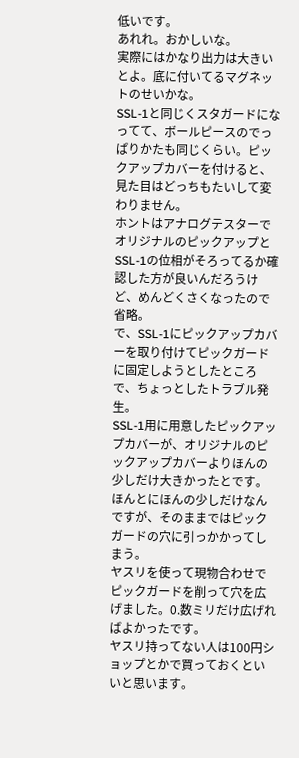低いです。
あれれ。おかしいな。
実際にはかなり出力は大きいとよ。底に付いてるマグネットのせいかな。
SSL-1と同じくスタガードになってて、ボールピースのでっぱりかたも同じくらい。ピックアップカバーを付けると、見た目はどっちもたいして変わりません。
ホントはアナログテスターでオリジナルのピックアップとSSL-1の位相がそろってるか確認した方が良いんだろうけど、めんどくさくなったので省略。
で、SSL-1にピックアップカバーを取り付けてピックガードに固定しようとしたところで、ちょっとしたトラブル発生。
SSL-1用に用意したピックアップカバーが、オリジナルのピックアップカバーよりほんの少しだけ大きかったとです。
ほんとにほんの少しだけなんですが、そのままではピックガードの穴に引っかかってしまう。
ヤスリを使って現物合わせでピックガードを削って穴を広げました。0.数ミリだけ広げればよかったです。
ヤスリ持ってない人は100円ショップとかで買っておくといいと思います。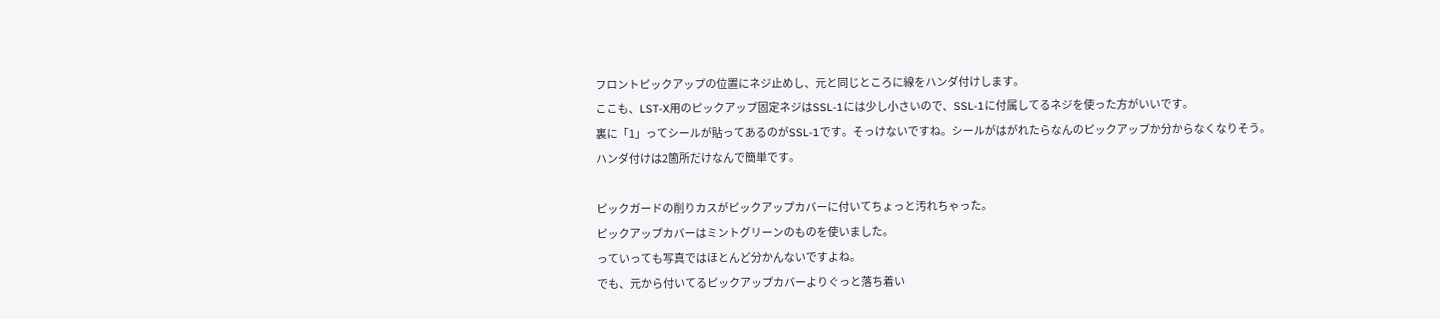フロントピックアップの位置にネジ止めし、元と同じところに線をハンダ付けします。
ここも、LST-X用のピックアップ固定ネジはSSL-1には少し小さいので、SSL-1に付属してるネジを使った方がいいです。
裏に「1」ってシールが貼ってあるのがSSL-1です。そっけないですね。シールがはがれたらなんのピックアップか分からなくなりそう。
ハンダ付けは2箇所だけなんで簡単です。

ピックガードの削りカスがピックアップカバーに付いてちょっと汚れちゃった。
ピックアップカバーはミントグリーンのものを使いました。
っていっても写真ではほとんど分かんないですよね。
でも、元から付いてるピックアップカバーよりぐっと落ち着い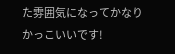た雰囲気になってかなりかっこいいです!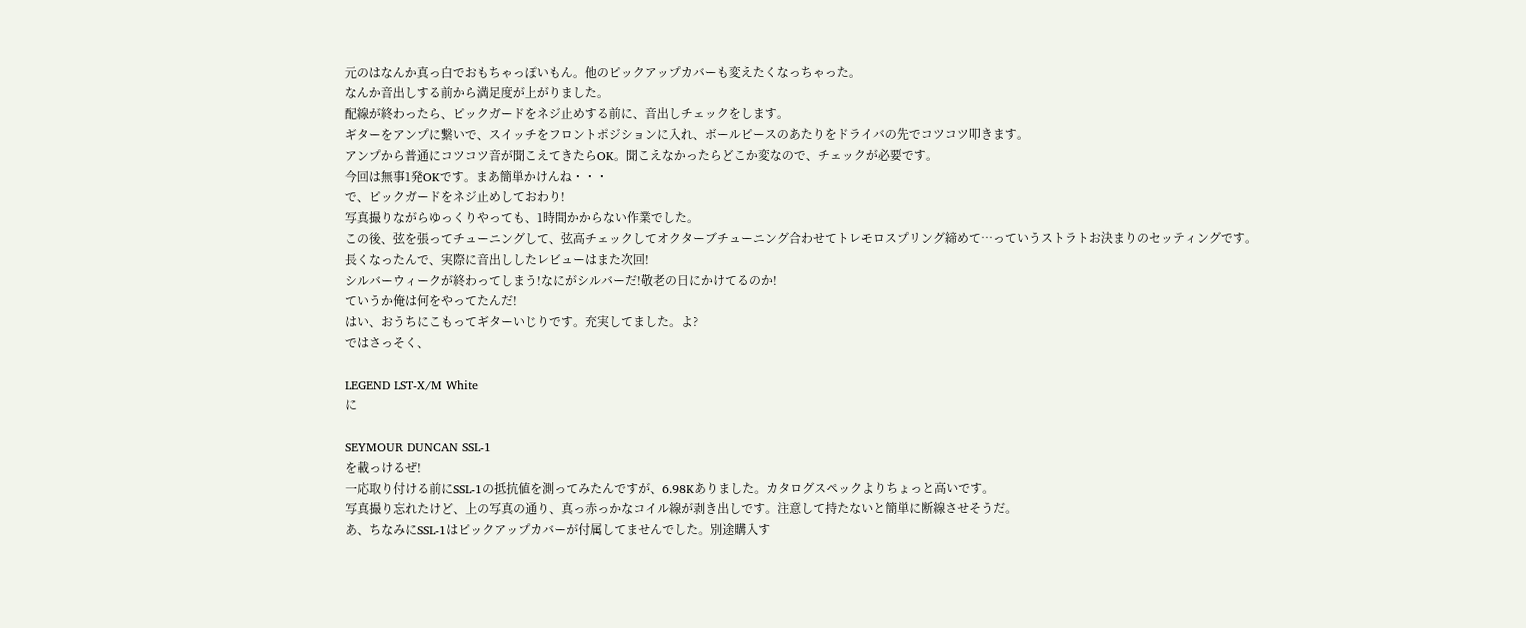元のはなんか真っ白でおもちゃっぽいもん。他のピックアップカバーも変えたくなっちゃった。
なんか音出しする前から満足度が上がりました。
配線が終わったら、ピックガードをネジ止めする前に、音出しチェックをします。
ギターをアンプに繋いで、スイッチをフロントポジションに入れ、ボールピースのあたりをドライバの先でコツコツ叩きます。
アンプから普通にコツコツ音が聞こえてきたらOK。聞こえなかったらどこか変なので、チェックが必要です。
今回は無事1発OKです。まあ簡単かけんね・・・
で、ピックガードをネジ止めしておわり!
写真撮りながらゆっくりやっても、1時間かからない作業でした。
この後、弦を張ってチューニングして、弦高チェックしてオクターブチューニング合わせてトレモロスプリング締めて…っていうストラトお決まりのセッティングです。
長くなったんで、実際に音出ししたレビューはまた次回!
シルバーウィークが終わってしまう!なにがシルバーだ!敬老の日にかけてるのか!
ていうか俺は何をやってたんだ!
はい、おうちにこもってギターいじりです。充実してました。よ?
ではさっそく、

LEGEND LST-X/M White
に

SEYMOUR DUNCAN SSL-1
を載っけるぜ!
一応取り付ける前にSSL-1の抵抗値を測ってみたんですが、6.98Kありました。カタログスペックよりちょっと高いです。
写真撮り忘れたけど、上の写真の通り、真っ赤っかなコイル線が剥き出しです。注意して持たないと簡単に断線させそうだ。
あ、ちなみにSSL-1はピックアップカバーが付属してませんでした。別途購入す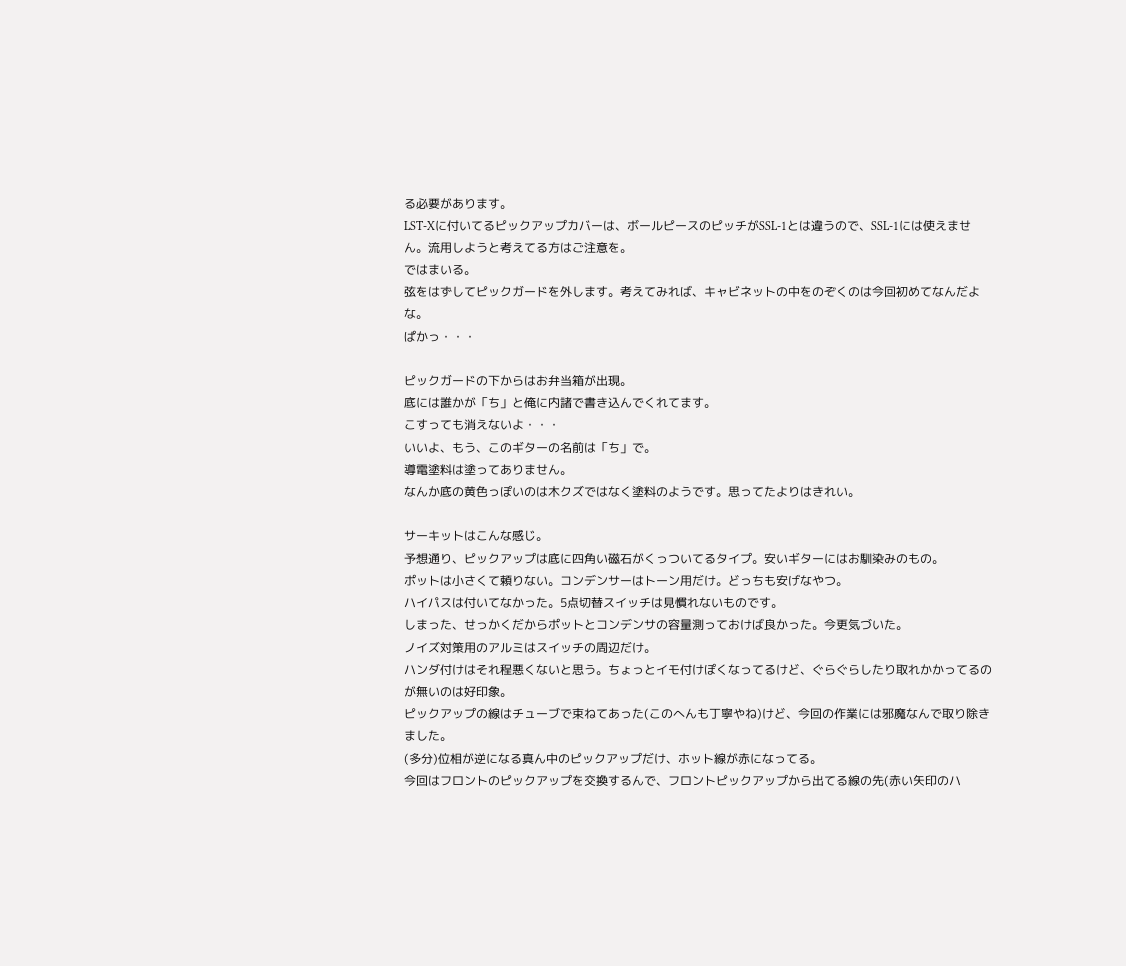る必要があります。
LST-Xに付いてるピックアップカバーは、ボールピースのピッチがSSL-1とは違うので、SSL-1には使えません。流用しようと考えてる方はご注意を。
ではまいる。
弦をはずしてピックガードを外します。考えてみれば、キャビネットの中をのぞくのは今回初めてなんだよな。
ぱかっ・・・

ピックガードの下からはお弁当箱が出現。
底には誰かが「ち」と俺に内諸で書き込んでくれてます。
こすっても消えないよ・・・
いいよ、もう、このギターの名前は「ち」で。
導電塗料は塗ってありません。
なんか底の黄色っぽいのは木クズではなく塗料のようです。思ってたよりはきれい。

サーキットはこんな感じ。
予想通り、ピックアップは底に四角い磁石がくっついてるタイプ。安いギターにはお馴染みのもの。
ポットは小さくて頼りない。コンデンサーはトーン用だけ。どっちも安げなやつ。
ハイパスは付いてなかった。5点切替スイッチは見慣れないものです。
しまった、せっかくだからポットとコンデンサの容量測っておけば良かった。今更気づいた。
ノイズ対策用のアルミはスイッチの周辺だけ。
ハンダ付けはそれ程悪くないと思う。ちょっとイモ付けぽくなってるけど、ぐらぐらしたり取れかかってるのが無いのは好印象。
ピックアップの線はチューブで束ねてあった(このへんも丁寧やね)けど、今回の作業には邪魔なんで取り除きました。
(多分)位相が逆になる真ん中のピックアップだけ、ホット線が赤になってる。
今回はフロントのピックアップを交換するんで、フロントピックアップから出てる線の先(赤い矢印のハ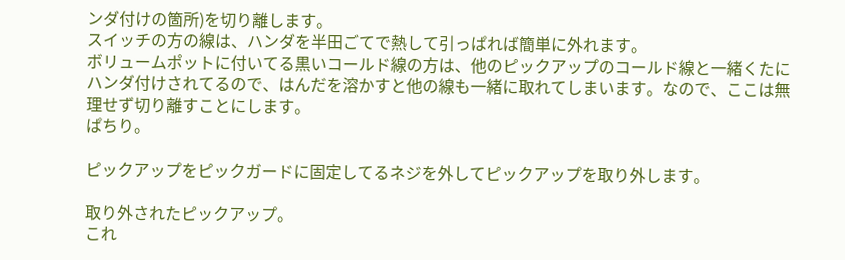ンダ付けの箇所)を切り離します。
スイッチの方の線は、ハンダを半田ごてで熱して引っぱれば簡単に外れます。
ボリュームポットに付いてる黒いコールド線の方は、他のピックアップのコールド線と一緒くたにハンダ付けされてるので、はんだを溶かすと他の線も一緒に取れてしまいます。なので、ここは無理せず切り離すことにします。
ぱちり。

ピックアップをピックガードに固定してるネジを外してピックアップを取り外します。

取り外されたピックアップ。
これ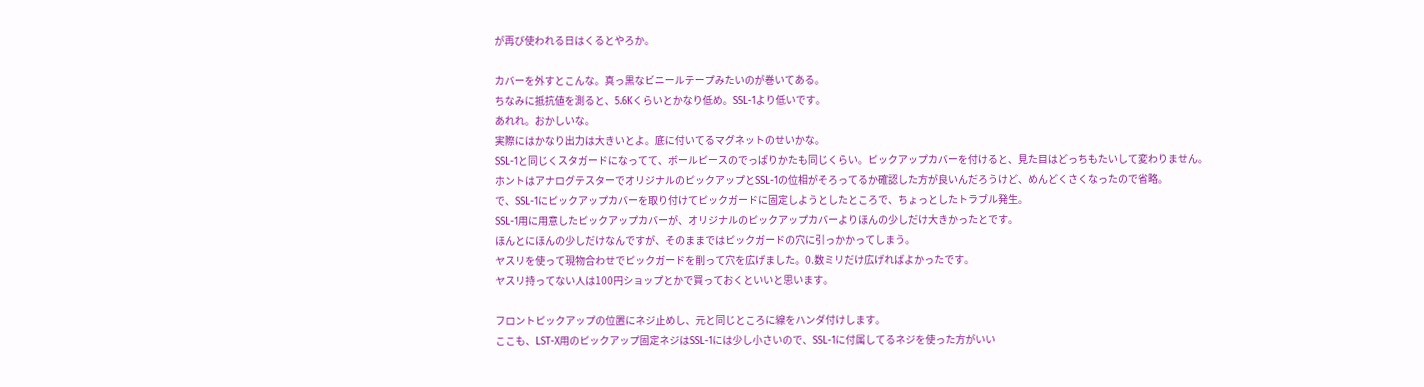が再び使われる日はくるとやろか。

カバーを外すとこんな。真っ黒なビニールテープみたいのが巻いてある。
ちなみに抵抗値を測ると、5.6Kくらいとかなり低め。SSL-1より低いです。
あれれ。おかしいな。
実際にはかなり出力は大きいとよ。底に付いてるマグネットのせいかな。
SSL-1と同じくスタガードになってて、ボールピースのでっぱりかたも同じくらい。ピックアップカバーを付けると、見た目はどっちもたいして変わりません。
ホントはアナログテスターでオリジナルのピックアップとSSL-1の位相がそろってるか確認した方が良いんだろうけど、めんどくさくなったので省略。
で、SSL-1にピックアップカバーを取り付けてピックガードに固定しようとしたところで、ちょっとしたトラブル発生。
SSL-1用に用意したピックアップカバーが、オリジナルのピックアップカバーよりほんの少しだけ大きかったとです。
ほんとにほんの少しだけなんですが、そのままではピックガードの穴に引っかかってしまう。
ヤスリを使って現物合わせでピックガードを削って穴を広げました。0.数ミリだけ広げればよかったです。
ヤスリ持ってない人は100円ショップとかで買っておくといいと思います。

フロントピックアップの位置にネジ止めし、元と同じところに線をハンダ付けします。
ここも、LST-X用のピックアップ固定ネジはSSL-1には少し小さいので、SSL-1に付属してるネジを使った方がいい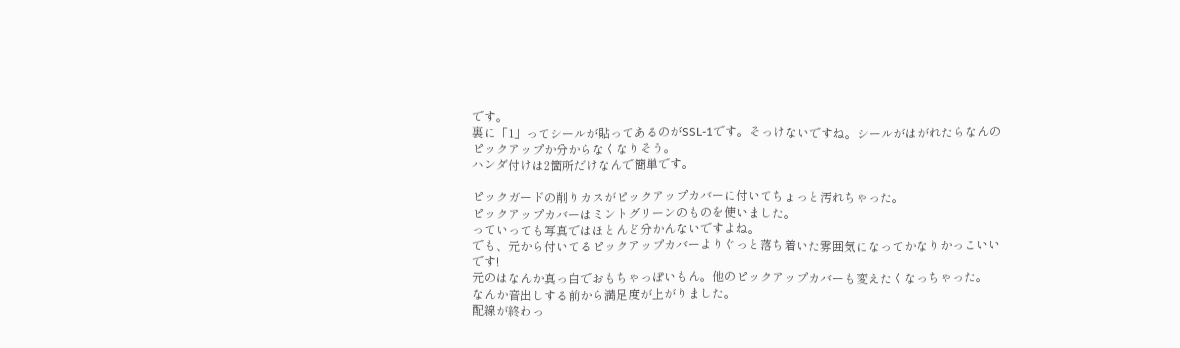です。
裏に「1」ってシールが貼ってあるのがSSL-1です。そっけないですね。シールがはがれたらなんのピックアップか分からなくなりそう。
ハンダ付けは2箇所だけなんで簡単です。

ピックガードの削りカスがピックアップカバーに付いてちょっと汚れちゃった。
ピックアップカバーはミントグリーンのものを使いました。
っていっても写真ではほとんど分かんないですよね。
でも、元から付いてるピックアップカバーよりぐっと落ち着いた雰囲気になってかなりかっこいいです!
元のはなんか真っ白でおもちゃっぽいもん。他のピックアップカバーも変えたくなっちゃった。
なんか音出しする前から満足度が上がりました。
配線が終わっ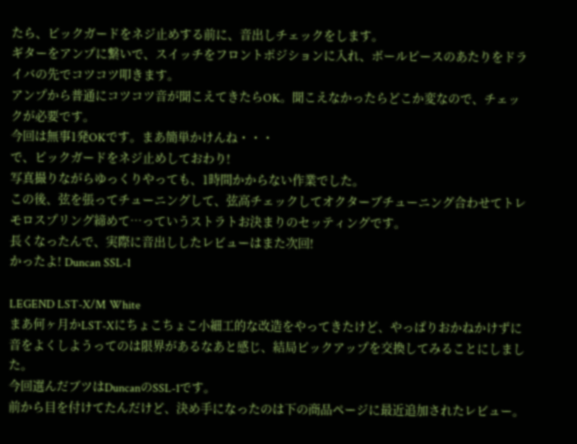たら、ピックガードをネジ止めする前に、音出しチェックをします。
ギターをアンプに繋いで、スイッチをフロントポジションに入れ、ボールピースのあたりをドライバの先でコツコツ叩きます。
アンプから普通にコツコツ音が聞こえてきたらOK。聞こえなかったらどこか変なので、チェックが必要です。
今回は無事1発OKです。まあ簡単かけんね・・・
で、ピックガードをネジ止めしておわり!
写真撮りながらゆっくりやっても、1時間かからない作業でした。
この後、弦を張ってチューニングして、弦高チェックしてオクターブチューニング合わせてトレモロスプリング締めて…っていうストラトお決まりのセッティングです。
長くなったんで、実際に音出ししたレビューはまた次回!
かったよ! Duncan SSL-1

LEGEND LST-X/M White
まあ何ヶ月かLST-Xにちょこちょこ小細工的な改造をやってきたけど、やっぱりおかねかけずに音をよくしようってのは限界があるなあと感じ、結局ピックアップを交換してみることにしました。
今回選んだブツはDuncanのSSL-1です。
前から目を付けてたんだけど、決め手になったのは下の商品ページに最近追加されたレビュー。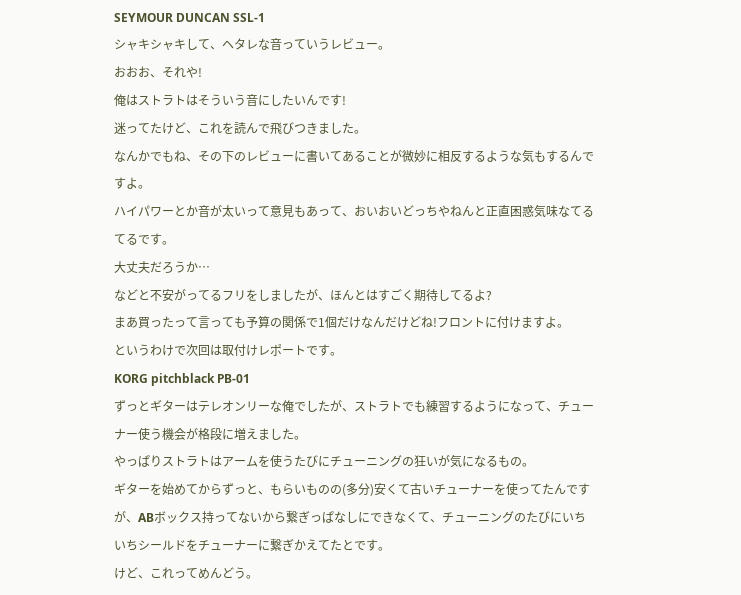SEYMOUR DUNCAN SSL-1
シャキシャキして、ヘタレな音っていうレビュー。
おおお、それや!
俺はストラトはそういう音にしたいんです!
迷ってたけど、これを読んで飛びつきました。
なんかでもね、その下のレビューに書いてあることが微妙に相反するような気もするんですよ。
ハイパワーとか音が太いって意見もあって、おいおいどっちやねんと正直困惑気味なてるてるです。
大丈夫だろうか…
などと不安がってるフリをしましたが、ほんとはすごく期待してるよ?
まあ買ったって言っても予算の関係で1個だけなんだけどね!フロントに付けますよ。
というわけで次回は取付けレポートです。
KORG pitchblack PB-01
ずっとギターはテレオンリーな俺でしたが、ストラトでも練習するようになって、チューナー使う機会が格段に増えました。
やっぱりストラトはアームを使うたびにチューニングの狂いが気になるもの。
ギターを始めてからずっと、もらいものの(多分)安くて古いチューナーを使ってたんですが、ABボックス持ってないから繋ぎっぱなしにできなくて、チューニングのたびにいちいちシールドをチューナーに繋ぎかえてたとです。
けど、これってめんどう。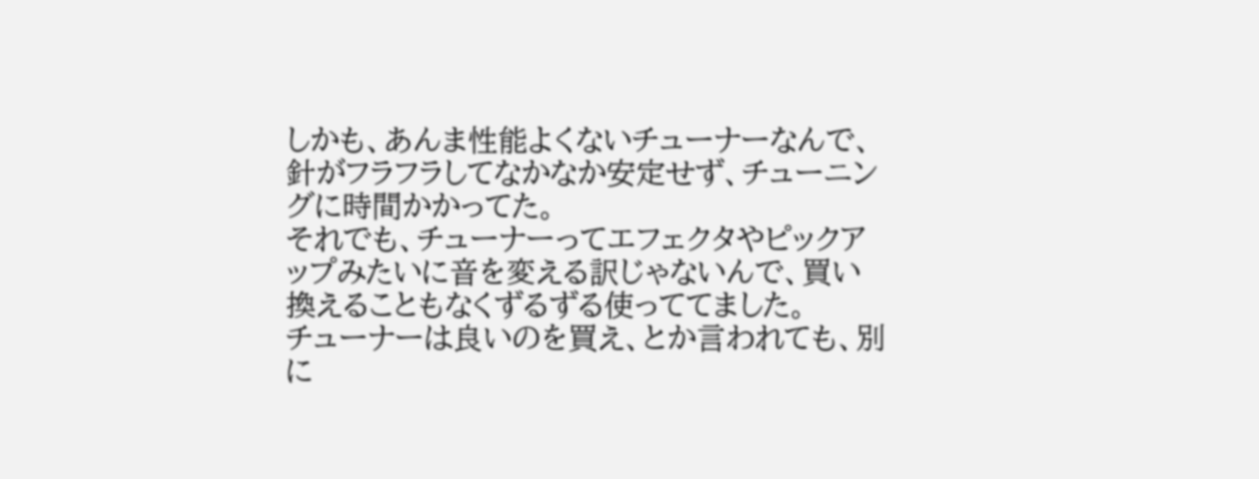しかも、あんま性能よくないチューナーなんで、針がフラフラしてなかなか安定せず、チューニングに時間かかってた。
それでも、チューナーってエフェクタやピックアップみたいに音を変える訳じゃないんで、買い換えることもなくずるずる使っててました。
チューナーは良いのを買え、とか言われても、別に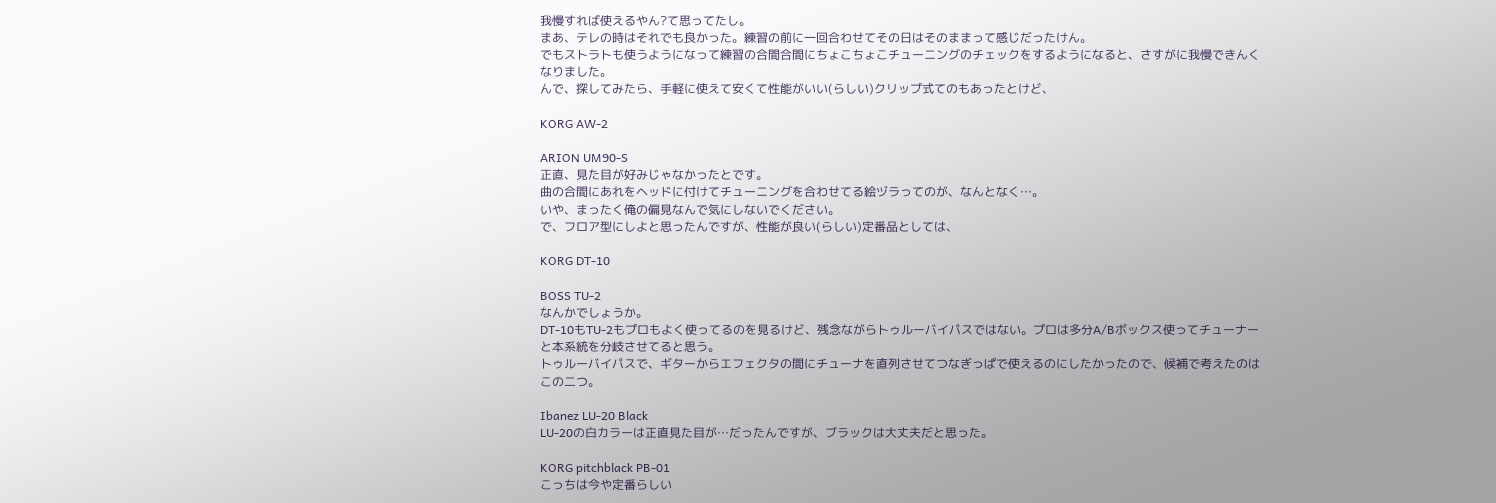我慢すれば使えるやん?て思ってたし。
まあ、テレの時はそれでも良かった。練習の前に一回合わせてその日はそのままって感じだったけん。
でもストラトも使うようになって練習の合間合間にちょこちょこチューニングのチェックをするようになると、さすがに我慢できんくなりました。
んで、探してみたら、手軽に使えて安くて性能がいい(らしい)クリップ式てのもあったとけど、

KORG AW-2

ARION UM90-S
正直、見た目が好みじゃなかったとです。
曲の合間にあれをヘッドに付けてチューニングを合わせてる絵ヅラってのが、なんとなく…。
いや、まったく俺の偏見なんで気にしないでください。
で、フロア型にしよと思ったんですが、性能が良い(らしい)定番品としては、

KORG DT-10

BOSS TU-2
なんかでしょうか。
DT-10もTU-2もプロもよく使ってるのを見るけど、残念ながらトゥルーバイパスではない。プロは多分A/Bボックス使ってチューナーと本系統を分岐させてると思う。
トゥルーバイパスで、ギターからエフェクタの間にチューナを直列させてつなぎっぱで使えるのにしたかったので、候補で考えたのはこの二つ。

Ibanez LU-20 Black
LU-20の白カラーは正直見た目が…だったんですが、ブラックは大丈夫だと思った。

KORG pitchblack PB-01
こっちは今や定番らしい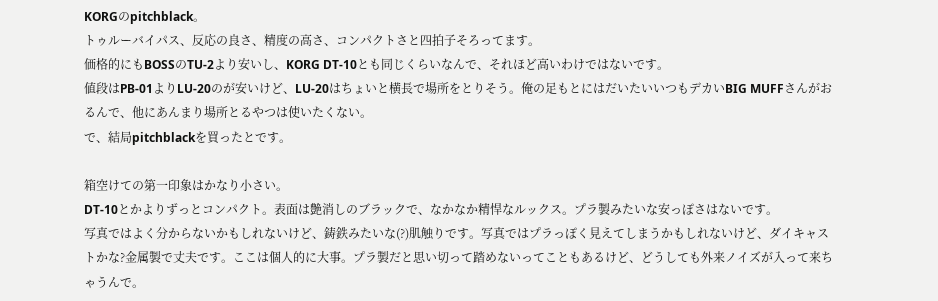KORGのpitchblack。
トゥルーバイパス、反応の良さ、精度の高さ、コンパクトさと四拍子そろってます。
価格的にもBOSSのTU-2より安いし、KORG DT-10とも同じくらいなんで、それほど高いわけではないです。
値段はPB-01よりLU-20のが安いけど、LU-20はちょいと横長で場所をとりそう。俺の足もとにはだいたいいつもデカいBIG MUFFさんがおるんで、他にあんまり場所とるやつは使いたくない。
で、結局pitchblackを買ったとです。

箱空けての第一印象はかなり小さい。
DT-10とかよりずっとコンパクト。表面は艶消しのブラックで、なかなか精悍なルックス。プラ製みたいな安っぽさはないです。
写真ではよく分からないかもしれないけど、鋳鉄みたいな(?)肌触りです。写真ではプラっぽく見えてしまうかもしれないけど、ダイキャストかな?金属製で丈夫です。ここは個人的に大事。プラ製だと思い切って踏めないってこともあるけど、どうしても外来ノイズが入って来ちゃうんで。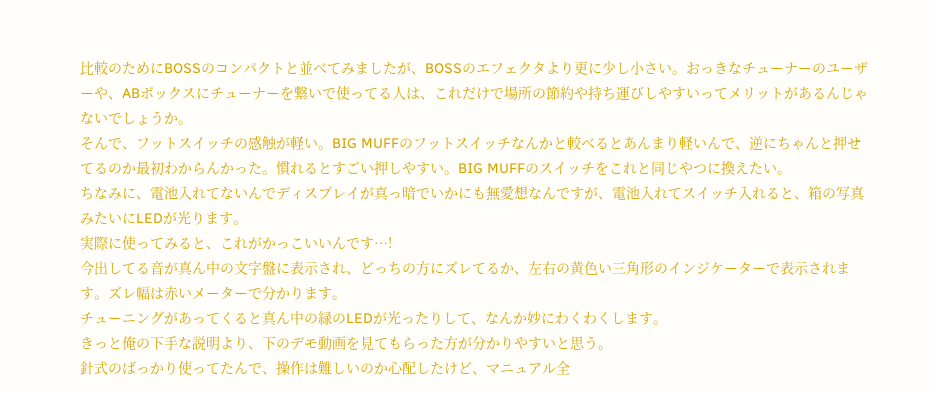比較のためにBOSSのコンパクトと並べてみましたが、BOSSのエフェクタより更に少し小さい。おっきなチューナーのユーザーや、ABボックスにチューナーを繋いで使ってる人は、これだけで場所の節約や持ち運びしやすいってメリットがあるんじゃないでしょうか。
そんで、フットスイッチの感触が軽い。BIG MUFFのフットスイッチなんかと較べるとあんまり軽いんで、逆にちゃんと押せてるのか最初わからんかった。慣れるとすごい押しやすい。BIG MUFFのスイッチをこれと同じやつに換えたい。
ちなみに、電池入れてないんでディスプレイが真っ暗でいかにも無愛想なんですが、電池入れてスイッチ入れると、箱の写真みたいにLEDが光ります。
実際に使ってみると、これがかっこいいんです…!
今出してる音が真ん中の文字盤に表示され、どっちの方にズレてるか、左右の黄色い三角形のインジケーターで表示されます。ズレ幅は赤いメーターで分かります。
チューニングがあってくると真ん中の緑のLEDが光ったりして、なんか妙にわくわくします。
きっと俺の下手な説明より、下のデモ動画を見てもらった方が分かりやすいと思う。
針式のばっかり使ってたんで、操作は難しいのか心配したけど、マニュアル全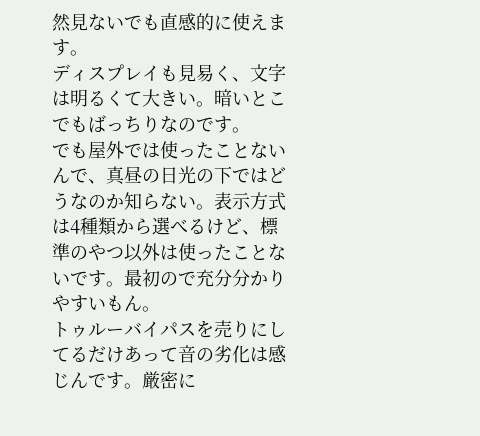然見ないでも直感的に使えます。
ディスプレイも見易く、文字は明るくて大きい。暗いとこでもばっちりなのです。
でも屋外では使ったことないんで、真昼の日光の下ではどうなのか知らない。表示方式は4種類から選べるけど、標準のやつ以外は使ったことないです。最初ので充分分かりやすいもん。
トゥルーバイパスを売りにしてるだけあって音の劣化は感じんです。厳密に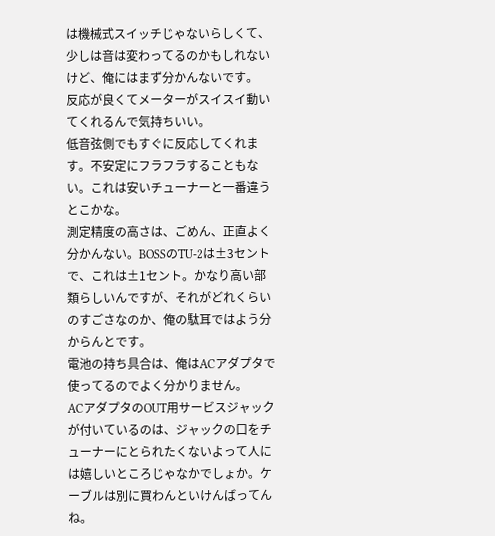は機械式スイッチじゃないらしくて、少しは音は変わってるのかもしれないけど、俺にはまず分かんないです。
反応が良くてメーターがスイスイ動いてくれるんで気持ちいい。
低音弦側でもすぐに反応してくれます。不安定にフラフラすることもない。これは安いチューナーと一番違うとこかな。
測定精度の高さは、ごめん、正直よく分かんない。BOSSのTU-2は±3セントで、これは±1セント。かなり高い部類らしいんですが、それがどれくらいのすごさなのか、俺の駄耳ではよう分からんとです。
電池の持ち具合は、俺はACアダプタで使ってるのでよく分かりません。
ACアダプタのOUT用サービスジャックが付いているのは、ジャックの口をチューナーにとられたくないよって人には嬉しいところじゃなかでしょか。ケーブルは別に買わんといけんばってんね。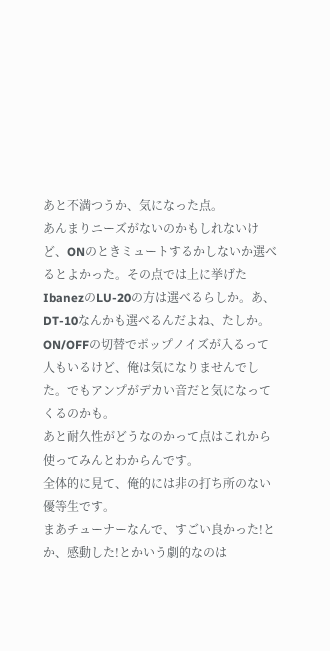あと不満つうか、気になった点。
あんまりニーズがないのかもしれないけど、ONのときミュートするかしないか選べるとよかった。その点では上に挙げたIbanezのLU-20の方は選べるらしか。あ、DT-10なんかも選べるんだよね、たしか。
ON/OFFの切替でポップノイズが入るって人もいるけど、俺は気になりませんでした。でもアンプがデカい音だと気になってくるのかも。
あと耐久性がどうなのかって点はこれから使ってみんとわからんです。
全体的に見て、俺的には非の打ち所のない優等生です。
まあチューナーなんで、すごい良かった!とか、感動した!とかいう劇的なのは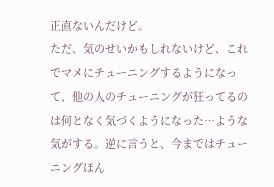正直ないんだけど。
ただ、気のせいかもしれないけど、これでマメにチューニングするようになって、他の人のチューニングが狂ってるのは何となく気づくようになった…ような気がする。逆に言うと、今まではチューニングほん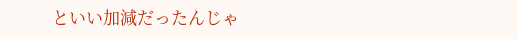といい加減だったんじゃ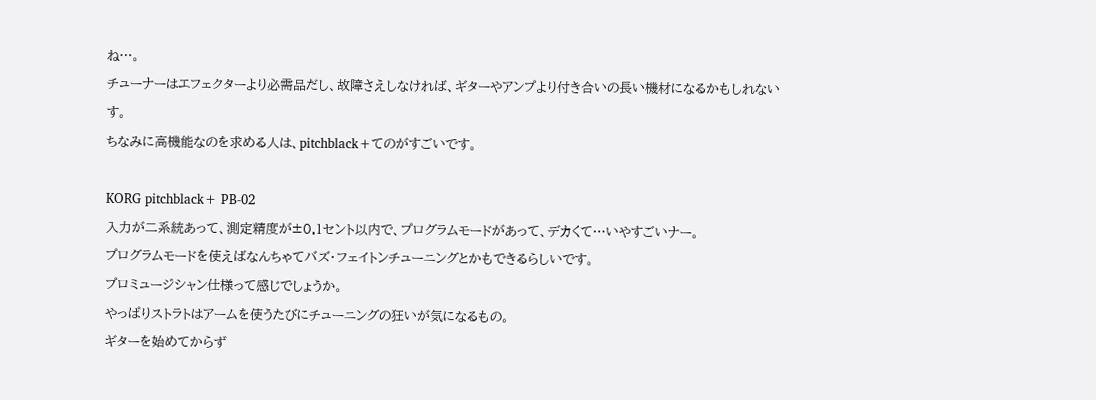ね…。
チューナーはエフェクターより必需品だし、故障さえしなければ、ギターやアンプより付き合いの長い機材になるかもしれないす。
ちなみに高機能なのを求める人は、pitchblack+てのがすごいです。

KORG pitchblack+ PB-02
入力が二系統あって、測定精度が±0.1セント以内で、プログラムモードがあって、デカくて…いやすごいナー。
プログラムモードを使えばなんちゃてバズ・フェイトンチューニングとかもできるらしいです。
プロミュージシャン仕様って感じでしょうか。
やっぱりストラトはアームを使うたびにチューニングの狂いが気になるもの。
ギターを始めてからず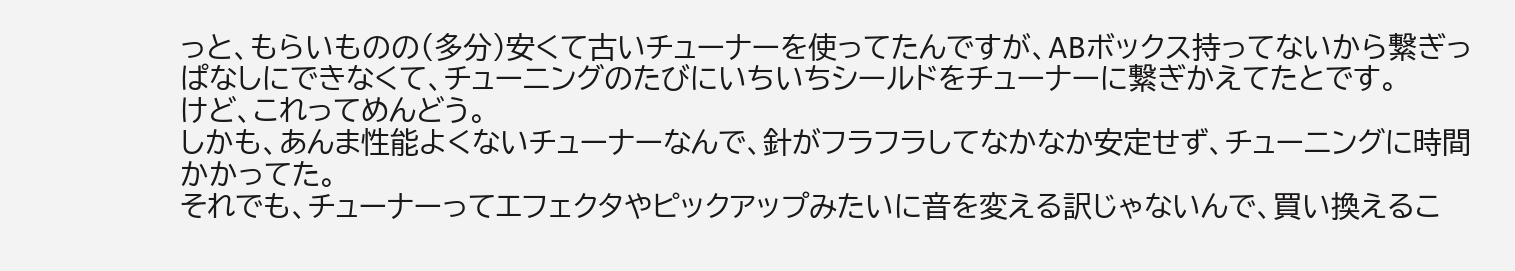っと、もらいものの(多分)安くて古いチューナーを使ってたんですが、ABボックス持ってないから繋ぎっぱなしにできなくて、チューニングのたびにいちいちシールドをチューナーに繋ぎかえてたとです。
けど、これってめんどう。
しかも、あんま性能よくないチューナーなんで、針がフラフラしてなかなか安定せず、チューニングに時間かかってた。
それでも、チューナーってエフェクタやピックアップみたいに音を変える訳じゃないんで、買い換えるこ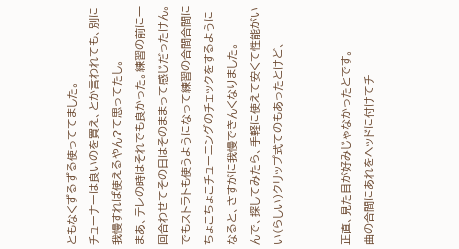ともなくずるずる使っててました。
チューナーは良いのを買え、とか言われても、別に我慢すれば使えるやん?て思ってたし。
まあ、テレの時はそれでも良かった。練習の前に一回合わせてその日はそのままって感じだったけん。
でもストラトも使うようになって練習の合間合間にちょこちょこチューニングのチェックをするようになると、さすがに我慢できんくなりました。
んで、探してみたら、手軽に使えて安くて性能がいい(らしい)クリップ式てのもあったとけど、


正直、見た目が好みじゃなかったとです。
曲の合間にあれをヘッドに付けてチ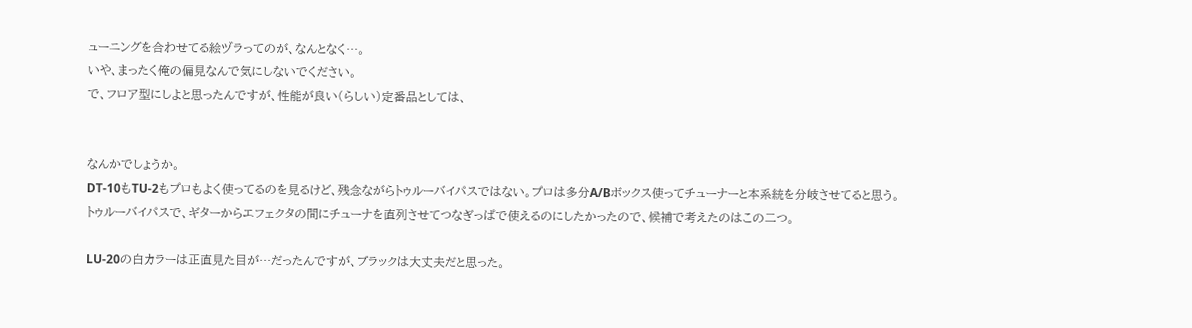ューニングを合わせてる絵ヅラってのが、なんとなく…。
いや、まったく俺の偏見なんで気にしないでください。
で、フロア型にしよと思ったんですが、性能が良い(らしい)定番品としては、


なんかでしょうか。
DT-10もTU-2もプロもよく使ってるのを見るけど、残念ながらトゥルーバイパスではない。プロは多分A/Bボックス使ってチューナーと本系統を分岐させてると思う。
トゥルーバイパスで、ギターからエフェクタの間にチューナを直列させてつなぎっぱで使えるのにしたかったので、候補で考えたのはこの二つ。

LU-20の白カラーは正直見た目が…だったんですが、ブラックは大丈夫だと思った。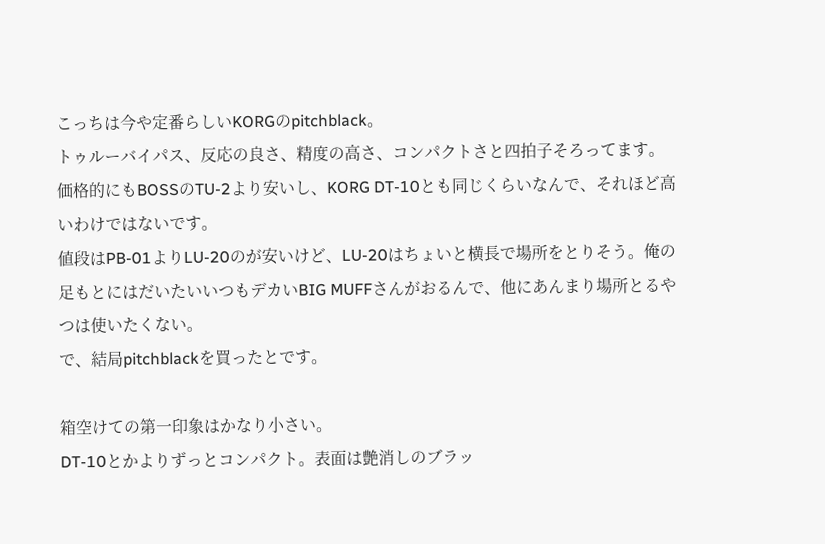こっちは今や定番らしいKORGのpitchblack。
トゥルーバイパス、反応の良さ、精度の高さ、コンパクトさと四拍子そろってます。
価格的にもBOSSのTU-2より安いし、KORG DT-10とも同じくらいなんで、それほど高いわけではないです。
値段はPB-01よりLU-20のが安いけど、LU-20はちょいと横長で場所をとりそう。俺の足もとにはだいたいいつもデカいBIG MUFFさんがおるんで、他にあんまり場所とるやつは使いたくない。
で、結局pitchblackを買ったとです。

箱空けての第一印象はかなり小さい。
DT-10とかよりずっとコンパクト。表面は艶消しのブラッ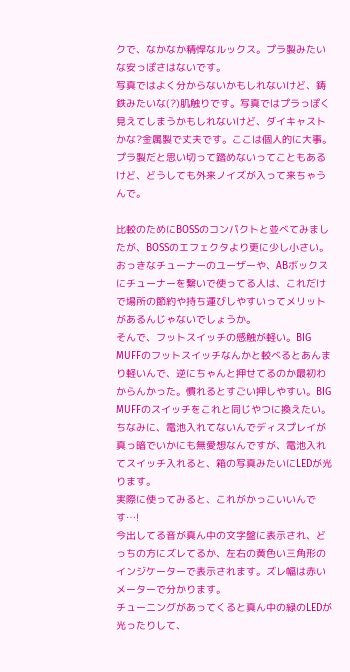クで、なかなか精悍なルックス。プラ製みたいな安っぽさはないです。
写真ではよく分からないかもしれないけど、鋳鉄みたいな(?)肌触りです。写真ではプラっぽく見えてしまうかもしれないけど、ダイキャストかな?金属製で丈夫です。ここは個人的に大事。プラ製だと思い切って踏めないってこともあるけど、どうしても外来ノイズが入って来ちゃうんで。

比較のためにBOSSのコンパクトと並べてみましたが、BOSSのエフェクタより更に少し小さい。おっきなチューナーのユーザーや、ABボックスにチューナーを繋いで使ってる人は、これだけで場所の節約や持ち運びしやすいってメリットがあるんじゃないでしょうか。
そんで、フットスイッチの感触が軽い。BIG MUFFのフットスイッチなんかと較べるとあんまり軽いんで、逆にちゃんと押せてるのか最初わからんかった。慣れるとすごい押しやすい。BIG MUFFのスイッチをこれと同じやつに換えたい。
ちなみに、電池入れてないんでディスプレイが真っ暗でいかにも無愛想なんですが、電池入れてスイッチ入れると、箱の写真みたいにLEDが光ります。
実際に使ってみると、これがかっこいいんです…!
今出してる音が真ん中の文字盤に表示され、どっちの方にズレてるか、左右の黄色い三角形のインジケーターで表示されます。ズレ幅は赤いメーターで分かります。
チューニングがあってくると真ん中の緑のLEDが光ったりして、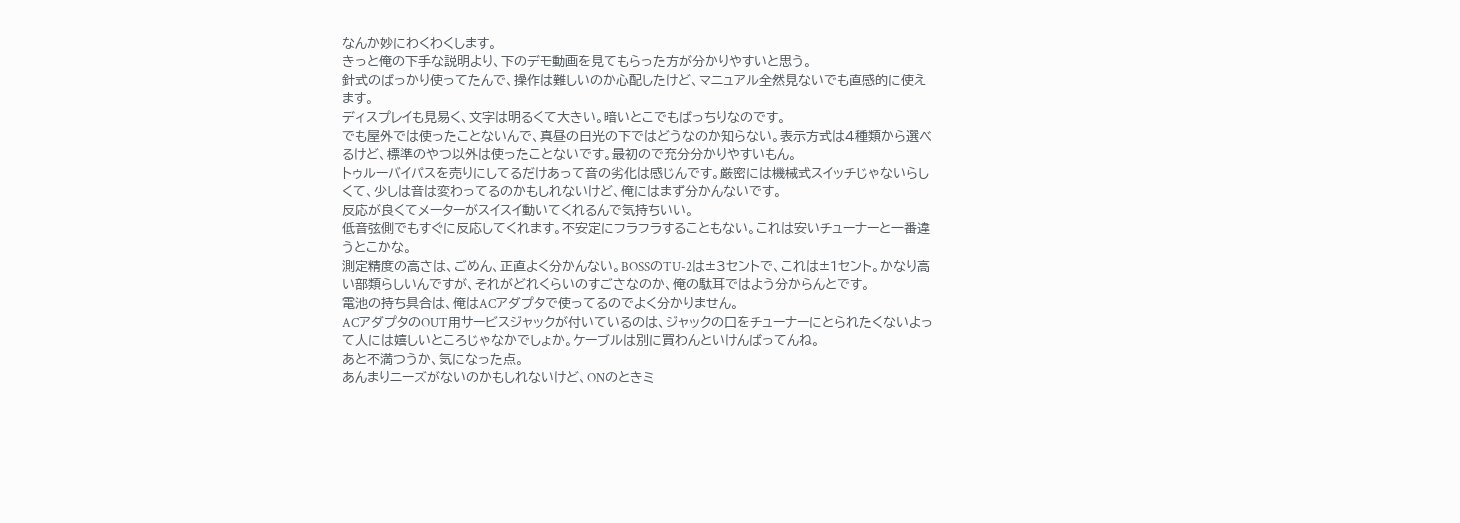なんか妙にわくわくします。
きっと俺の下手な説明より、下のデモ動画を見てもらった方が分かりやすいと思う。
針式のばっかり使ってたんで、操作は難しいのか心配したけど、マニュアル全然見ないでも直感的に使えます。
ディスプレイも見易く、文字は明るくて大きい。暗いとこでもばっちりなのです。
でも屋外では使ったことないんで、真昼の日光の下ではどうなのか知らない。表示方式は4種類から選べるけど、標準のやつ以外は使ったことないです。最初ので充分分かりやすいもん。
トゥルーバイパスを売りにしてるだけあって音の劣化は感じんです。厳密には機械式スイッチじゃないらしくて、少しは音は変わってるのかもしれないけど、俺にはまず分かんないです。
反応が良くてメーターがスイスイ動いてくれるんで気持ちいい。
低音弦側でもすぐに反応してくれます。不安定にフラフラすることもない。これは安いチューナーと一番違うとこかな。
測定精度の高さは、ごめん、正直よく分かんない。BOSSのTU-2は±3セントで、これは±1セント。かなり高い部類らしいんですが、それがどれくらいのすごさなのか、俺の駄耳ではよう分からんとです。
電池の持ち具合は、俺はACアダプタで使ってるのでよく分かりません。
ACアダプタのOUT用サービスジャックが付いているのは、ジャックの口をチューナーにとられたくないよって人には嬉しいところじゃなかでしょか。ケーブルは別に買わんといけんばってんね。
あと不満つうか、気になった点。
あんまりニーズがないのかもしれないけど、ONのときミ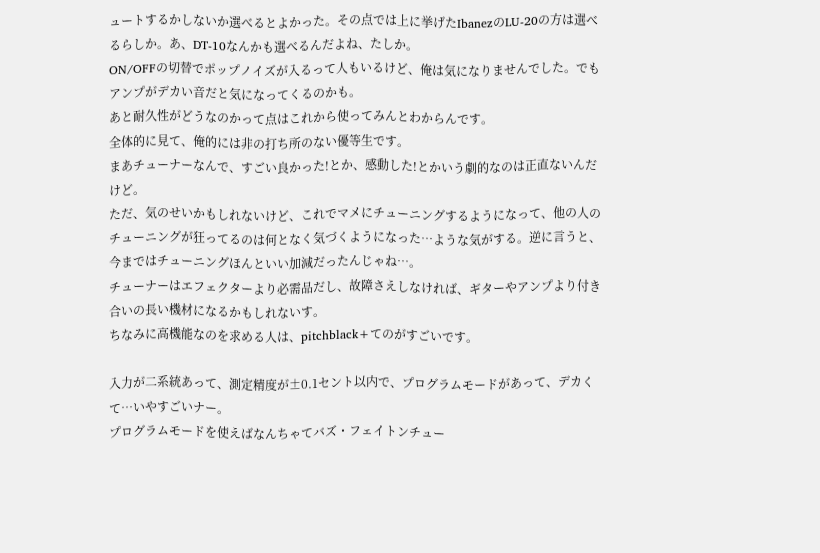ュートするかしないか選べるとよかった。その点では上に挙げたIbanezのLU-20の方は選べるらしか。あ、DT-10なんかも選べるんだよね、たしか。
ON/OFFの切替でポップノイズが入るって人もいるけど、俺は気になりませんでした。でもアンプがデカい音だと気になってくるのかも。
あと耐久性がどうなのかって点はこれから使ってみんとわからんです。
全体的に見て、俺的には非の打ち所のない優等生です。
まあチューナーなんで、すごい良かった!とか、感動した!とかいう劇的なのは正直ないんだけど。
ただ、気のせいかもしれないけど、これでマメにチューニングするようになって、他の人のチューニングが狂ってるのは何となく気づくようになった…ような気がする。逆に言うと、今まではチューニングほんといい加減だったんじゃね…。
チューナーはエフェクターより必需品だし、故障さえしなければ、ギターやアンプより付き合いの長い機材になるかもしれないす。
ちなみに高機能なのを求める人は、pitchblack+てのがすごいです。

入力が二系統あって、測定精度が±0.1セント以内で、プログラムモードがあって、デカくて…いやすごいナー。
プログラムモードを使えばなんちゃてバズ・フェイトンチュー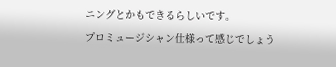ニングとかもできるらしいです。
プロミュージシャン仕様って感じでしょう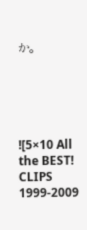か。





![5×10 All the BEST! CLIPS 1999-2009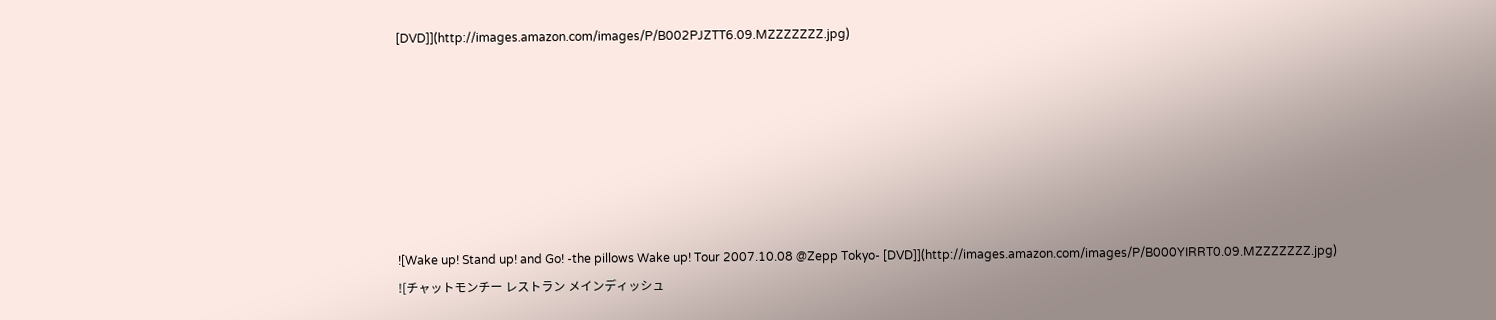[DVD]](http://images.amazon.com/images/P/B002PJZTT6.09.MZZZZZZZ.jpg)







![Wake up! Stand up! and Go! -the pillows Wake up! Tour 2007.10.08 @Zepp Tokyo- [DVD]](http://images.amazon.com/images/P/B000YIRRT0.09.MZZZZZZZ.jpg)
![チャットモンチー レストラン メインディッシュ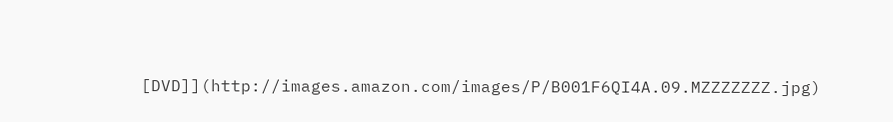[DVD]](http://images.amazon.com/images/P/B001F6QI4A.09.MZZZZZZZ.jpg)